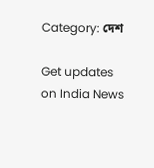Category: দেশ

Get updates on India News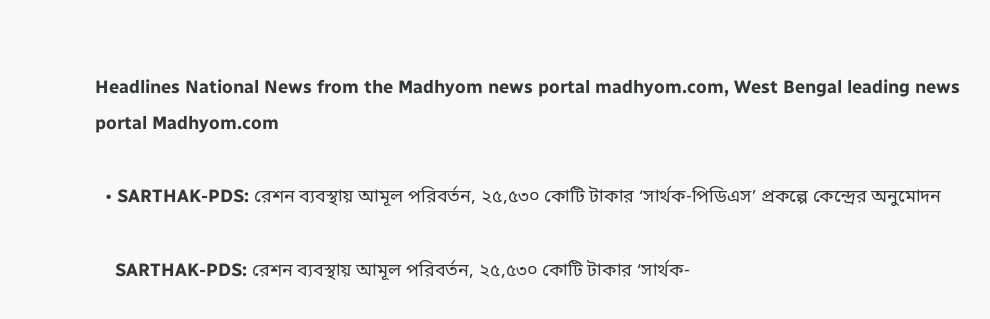Headlines National News from the Madhyom news portal madhyom.com, West Bengal leading news portal Madhyom.com

  • SARTHAK-PDS: রেশন ব্যবস্থায় আমূল পরিবর্তন, ২৫,৫৩০ কোটি টাকার ‘সার্থক-পিডিএস’ প্রকল্পে কেন্দ্রের অনুমোদন

    SARTHAK-PDS: রেশন ব্যবস্থায় আমূল পরিবর্তন, ২৫,৫৩০ কোটি টাকার ‘সার্থক-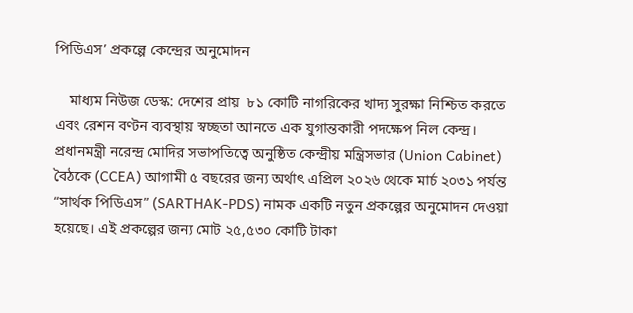পিডিএস’ প্রকল্পে কেন্দ্রের অনুমোদন

    মাধ্যম নিউজ ডেস্ক: দেশের প্রায়  ৮১ কোটি নাগরিকের খাদ্য সুরক্ষা নিশ্চিত করতে এবং রেশন বণ্টন ব্যবস্থায় স্বচ্ছতা আনতে এক যুগান্তকারী পদক্ষেপ নিল কেন্দ্র। প্রধানমন্ত্রী নরেন্দ্র মোদির সভাপতিত্বে অনুষ্ঠিত কেন্দ্রীয় মন্ত্রিসভার (Union Cabinet) বৈঠকে (CCEA) আগামী ৫ বছরের জন্য অর্থাৎ এপ্রিল ২০২৬ থেকে মার্চ ২০৩১ পর্যন্ত “সার্থক পিডিএস” (SARTHAK-PDS) নামক একটি নতুন প্রকল্পের অনুমোদন দেওয়া হয়েছে। এই প্রকল্পের জন্য মোট ২৫,৫৩০ কোটি টাকা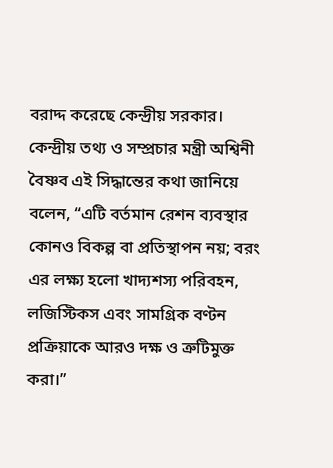বরাদ্দ করেছে কেন্দ্রীয় সরকার। কেন্দ্রীয় তথ্য ও সম্প্রচার মন্ত্রী অশ্বিনী বৈষ্ণব এই সিদ্ধান্তের কথা জানিয়ে বলেন, “এটি বর্তমান রেশন ব্যবস্থার কোনও বিকল্প বা প্রতিস্থাপন নয়; বরং এর লক্ষ্য হলো খাদ্যশস্য পরিবহন, লজিস্টিকস এবং সামগ্রিক বণ্টন প্রক্রিয়াকে আরও দক্ষ ও ত্রুটিমুক্ত করা।”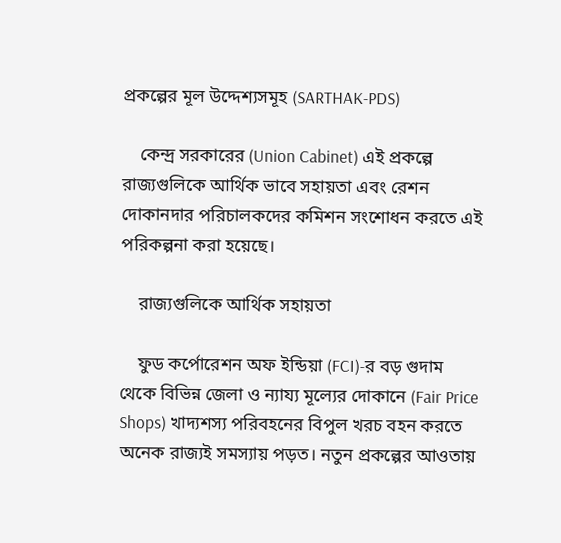প্রকল্পের মূল উদ্দেশ্যসমূহ (SARTHAK-PDS)

    কেন্দ্র সরকারের (Union Cabinet) এই প্রকল্পে রাজ্যগুলিকে আর্থিক ভাবে সহায়তা এবং রেশন দোকানদার পরিচালকদের কমিশন সংশোধন করতে এই পরিকল্পনা করা হয়েছে।

    রাজ্যগুলিকে আর্থিক সহায়তা

    ফুড কর্পোরেশন অফ ইন্ডিয়া (FCI)-র বড় গুদাম থেকে বিভিন্ন জেলা ও ন্যায্য মূল্যের দোকানে (Fair Price Shops) খাদ্যশস্য পরিবহনের বিপুল খরচ বহন করতে অনেক রাজ্যই সমস্যায় পড়ত। নতুন প্রকল্পের আওতায়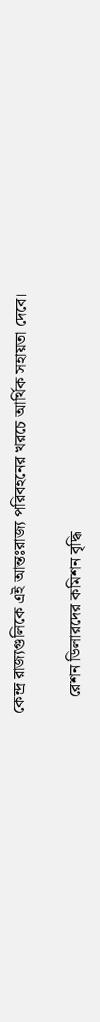কেন্দ্র রাজ্যগুলিকে এই আন্তঃরাজ্য পরিবহনের খরচে আর্থিক সহায়তা দেবে।

    রেশন ডিলারদের কমিশন বৃদ্ধি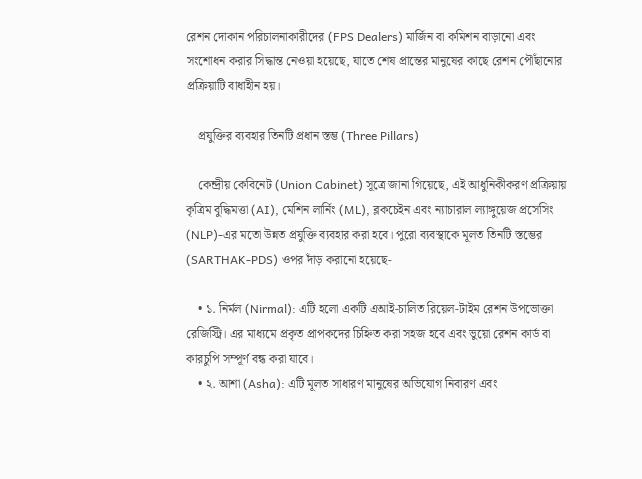রেশন দোকান পরিচালনাকারীদের (FPS Dealers) মার্জিন বা কমিশন বাড়ানো এবং সংশোধন করার সিদ্ধান্ত নেওয়া হয়েছে, যাতে শেষ প্রান্তের মানুষের কাছে রেশন পৌঁছানোর প্রক্রিয়াটি বাধাহীন হয়।

    প্রযুক্তির ব্যবহার তিনটি প্রধান স্তম্ভ (Three Pillars)

    কেন্দ্রীয় কেবিনেট (Union Cabinet) সূত্রে জানা গিয়েছে, এই আধুনিকীকরণ প্রক্রিয়ায় কৃত্রিম বুদ্ধিমত্তা (AI), মেশিন লার্নিং (ML), ব্লকচেইন এবং ন্যাচারাল ল্যাঙ্গুয়েজ প্রসেসিং (NLP)-এর মতো উন্নত প্রযুক্তি ব্যবহার করা হবে। পুরো ব্যবস্থাকে মূলত তিনটি স্তম্ভের (SARTHAK-PDS) ওপর দাঁড় করানো হয়েছে-

    • ১. নির্মল (Nirmal): এটি হলো একটি এআই-চালিত রিয়েল-টাইম রেশন উপভোক্তা রেজিস্ট্রি। এর মাধ্যমে প্রকৃত প্রাপকদের চিহ্নিত করা সহজ হবে এবং ভুয়ো রেশন কার্ড বা কারচুপি সম্পূর্ণ বন্ধ করা যাবে।
    • ২. আশা (Asha): এটি মূলত সাধারণ মানুষের অভিযোগ নিবারণ এবং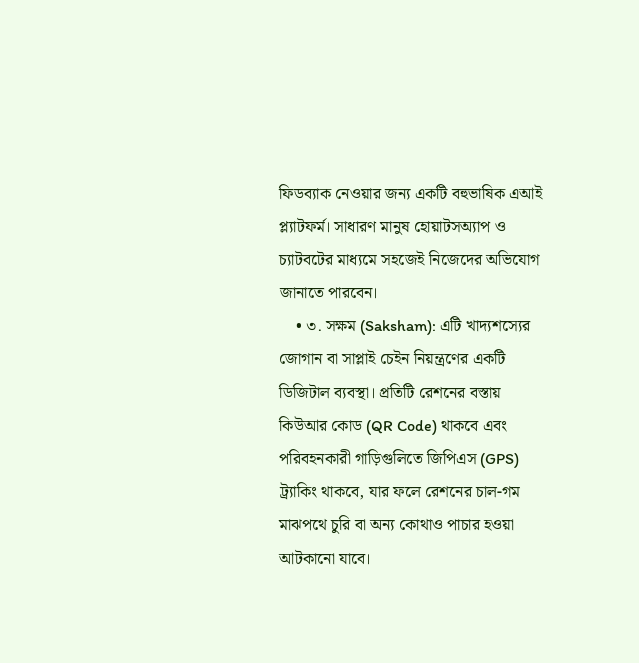ফিডব্যাক নেওয়ার জন্য একটি বহুভাষিক এআই প্ল্যাটফর্ম। সাধারণ মানুষ হোয়াটসঅ্যাপ ও চ্যাটবটের মাধ্যমে সহজেই নিজেদের অভিযোগ জানাতে পারবেন।
    • ৩. সক্ষম (Saksham): এটি খাদ্যশস্যের জোগান বা সাপ্লাই চেইন নিয়ন্ত্রণের একটি ডিজিটাল ব্যবস্থা। প্রতিটি রেশনের বস্তায় কিউআর কোড (QR Code) থাকবে এবং পরিবহনকারী গাড়িগুলিতে জিপিএস (GPS) ট্র্যাকিং থাকবে, যার ফলে রেশনের চাল-গম মাঝপথে চুরি বা অন্য কোথাও পাচার হওয়া আটকানো যাবে।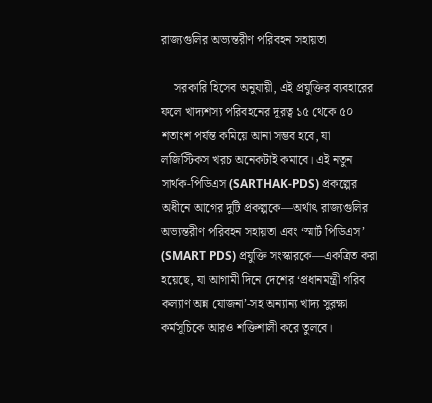রাজ্যগুলির অভ্যন্তরীণ পরিবহন সহায়তা

    সরকারি হিসেব অনুযায়ী, এই প্রযুক্তির ব্যবহারের ফলে খাদ্যশস্য পরিবহনের দূরত্ব ১৫ থেকে ৫০ শতাংশ পর্যন্ত কমিয়ে আনা সম্ভব হবে, যা লজিস্টিকস খরচ অনেকটাই কমাবে। এই নতুন সার্থক-পিডিএস (SARTHAK-PDS) প্রকল্পের অধীনে আগের দুটি প্রকল্পকে—অর্থাৎ রাজ্যগুলির অভ্যন্তরীণ পরিবহন সহায়তা এবং ‘স্মার্ট পিডিএস’ (SMART PDS) প্রযুক্তি সংস্কারকে—একত্রিত করা হয়েছে, যা আগামী দিনে দেশের ‘প্রধানমন্ত্রী গরিব কল্যাণ অন্ন যোজনা’-সহ অন্যান্য খাদ্য সুরক্ষা কর্মসূচিকে আরও শক্তিশালী করে তুলবে।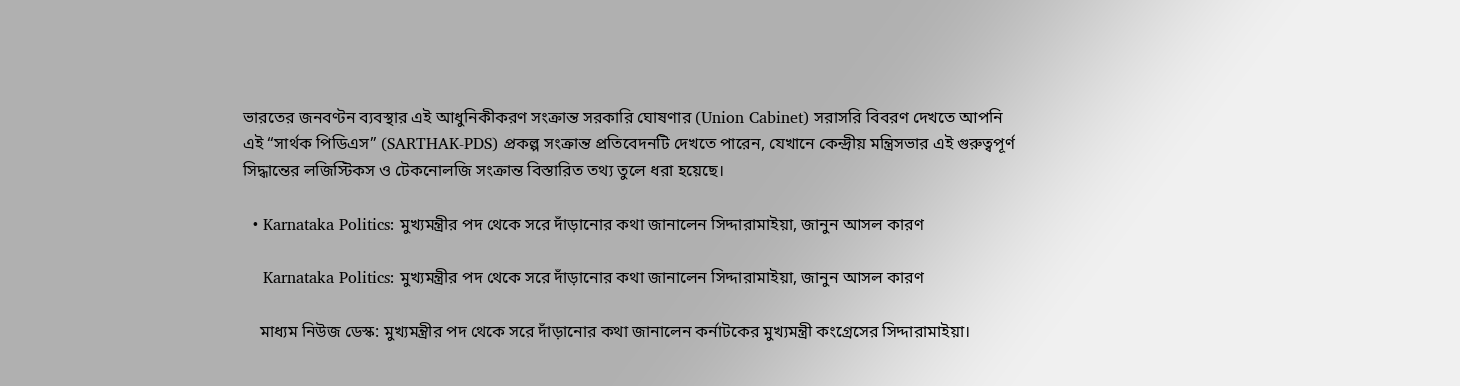ভারতের জনবণ্টন ব্যবস্থার এই আধুনিকীকরণ সংক্রান্ত সরকারি ঘোষণার (Union Cabinet) সরাসরি বিবরণ দেখতে আপনি এই “সার্থক পিডিএস” (SARTHAK-PDS) প্রকল্প সংক্রান্ত প্রতিবেদনটি দেখতে পারেন, যেখানে কেন্দ্রীয় মন্ত্রিসভার এই গুরুত্বপূর্ণ সিদ্ধান্তের লজিস্টিকস ও টেকনোলজি সংক্রান্ত বিস্তারিত তথ্য তুলে ধরা হয়েছে।

  • Karnataka Politics: মুখ্যমন্ত্রীর পদ থেকে সরে দাঁড়ানোর কথা জানালেন সিদ্দারামাইয়া, জানুন আসল কারণ

    Karnataka Politics: মুখ্যমন্ত্রীর পদ থেকে সরে দাঁড়ানোর কথা জানালেন সিদ্দারামাইয়া, জানুন আসল কারণ

    মাধ্যম নিউজ ডেস্ক: মুখ্যমন্ত্রীর পদ থেকে সরে দাঁড়ানোর কথা জানালেন কর্নাটকের মুখ্যমন্ত্রী কংগ্রেসের সিদ্দারামাইয়া।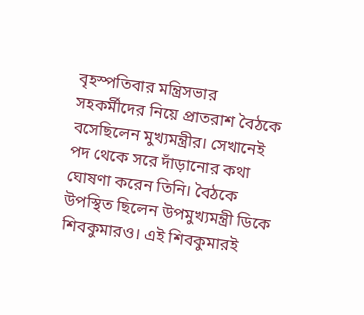বৃহস্পতিবার মন্ত্রিসভার সহকর্মীদের নিয়ে প্রাতরাশ বৈঠকে বসেছিলেন মুখ্যমন্ত্রীর। সেখানেই পদ থেকে সরে দাঁড়ানোর কথা ঘোষণা করেন তিনি। বৈঠকে উপস্থিত ছিলেন উপমুখ্যমন্ত্রী ডিকে শিবকুমারও। এই শিবকুমারই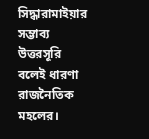সিদ্ধারামাইয়ার সম্ভাব্য উত্তরসূরি বলেই ধারণা রাজনৈতিক মহলের।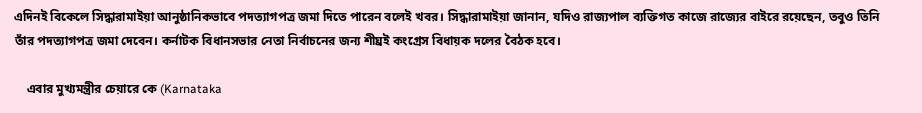এদিনই বিকেলে সিদ্ধারামাইয়া আনুষ্ঠানিকভাবে পদত্যাগপত্র জমা দিতে পারেন বলেই খবর। সিদ্ধারামাইয়া জানান, যদিও রাজ্যপাল ব্যক্তিগত কাজে রাজ্যের বাইরে রয়েছেন, তবুও তিনি তাঁর পদত্যাগপত্র জমা দেবেন। কর্নাটক বিধানসভার নেতা নির্বাচনের জন্য শীঘ্রই কংগ্রেস বিধায়ক দলের বৈঠক হবে।

    এবার মুখ্যমন্ত্রীর চেয়ারে কে (Karnataka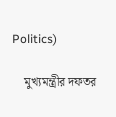Politics)

    মুখ্যমন্ত্রীর দফতর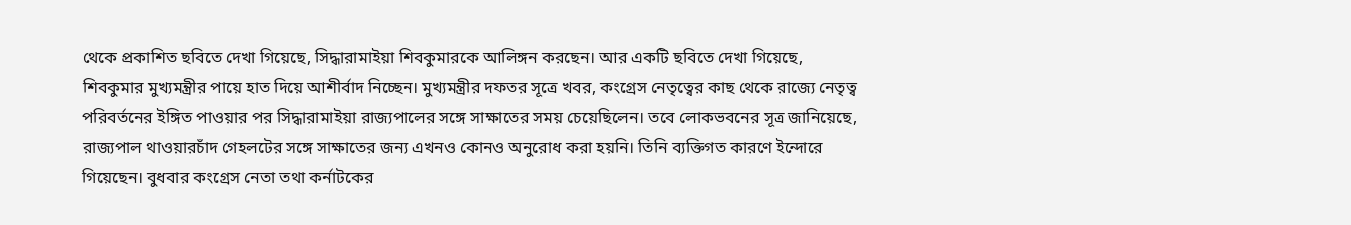থেকে প্রকাশিত ছবিতে দেখা গিয়েছে, সিদ্ধারামাইয়া শিবকুমারকে আলিঙ্গন করছেন। আর একটি ছবিতে দেখা গিয়েছে, শিবকুমার মুখ্যমন্ত্রীর পায়ে হাত দিয়ে আশীর্বাদ নিচ্ছেন। মুখ্যমন্ত্রীর দফতর সূত্রে খবর, কংগ্রেস নেতৃত্বের কাছ থেকে রাজ্যে নেতৃত্ব পরিবর্তনের ইঙ্গিত পাওয়ার পর সিদ্ধারামাইয়া রাজ্যপালের সঙ্গে সাক্ষাতের সময় চেয়েছিলেন। তবে লোকভবনের সূত্র জানিয়েছে, রাজ্যপাল থাওয়ারচাঁদ গেহলটের সঙ্গে সাক্ষাতের জন্য এখনও কোনও অনুরোধ করা হয়নি। তিনি ব্যক্তিগত কারণে ইন্দোরে গিয়েছেন। বুধবার কংগ্রেস নেতা তথা কর্নাটকের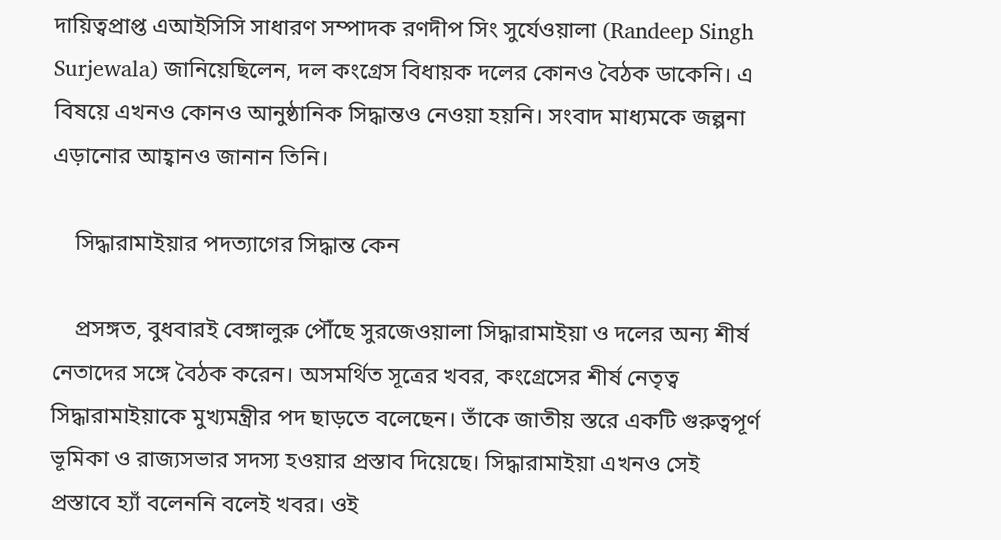দায়িত্বপ্রাপ্ত এআইসিসি সাধারণ সম্পাদক রণদীপ সিং সুর্যেওয়ালা (Randeep Singh Surjewala) জানিয়েছিলেন, দল কংগ্রেস বিধায়ক দলের কোনও বৈঠক ডাকেনি। এ বিষয়ে এখনও কোনও আনুষ্ঠানিক সিদ্ধান্তও নেওয়া হয়নি। সংবাদ মাধ্যমকে জল্পনা এড়ানোর আহ্বানও জানান তিনি।

    সিদ্ধারামাইয়ার পদত্যাগের সিদ্ধান্ত কেন

    প্রসঙ্গত, বুধবারই বেঙ্গালুরু পৌঁছে সুরজেওয়ালা সিদ্ধারামাইয়া ও দলের অন্য শীর্ষ নেতাদের সঙ্গে বৈঠক করেন। অসমর্থিত সূত্রের খবর, কংগ্রেসের শীর্ষ নেতৃত্ব সিদ্ধারামাইয়াকে মুখ্যমন্ত্রীর পদ ছাড়তে বলেছেন। তাঁকে জাতীয় স্তরে একটি গুরুত্বপূর্ণ ভূমিকা ও রাজ্যসভার সদস্য হওয়ার প্রস্তাব দিয়েছে। সিদ্ধারামাইয়া এখনও সেই প্রস্তাবে হ্যাঁ বলেননি বলেই খবর। ওই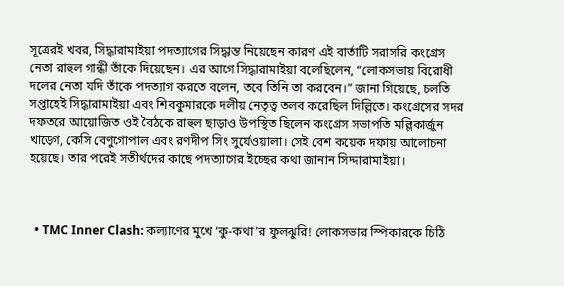সূত্রেরই খবর, সিদ্ধারামাইয়া পদত্যাগের সিদ্ধান্ত নিয়েছেন কারণ এই বার্তাটি সরাসরি কংগ্রেস নেতা রাহুল গান্ধী তাঁকে দিয়েছেন। এর আগে সিদ্ধারামাইয়া বলেছিলেন, “লোকসভায় বিরোধী দলের নেতা যদি তাঁকে পদত্যাগ করতে বলেন, তবে তিনি তা করবেন।” জানা গিয়েছে, চলতি সপ্তাহেই সিদ্ধারামাইয়া এবং শিবকুমারকে দলীয় নেতৃত্ব তলব করেছিল দিল্লিতে। কংগ্রেসের সদর দফতরে আয়োজিত ওই বৈঠকে রাহুল ছাড়াও উপস্থিত ছিলেন কংগ্রেস সভাপতি মল্লিকার্জুন খাড়্গে, কেসি বেণুগোপাল এবং রণদীপ সিং সুর্যেওয়ালা। সেই বেশ কয়েক দফায় আলোচনা হয়েছে। তার পরেই সতীর্থদের কাছে পদত্যাগের ইচ্ছের কথা জানান সিদ্দারামাইয়া।



  • TMC Inner Clash: কল্যাণের মুখে ‘কু-কথা’র ফুলঝুরি! লোকসভার স্পিকারকে চিঠি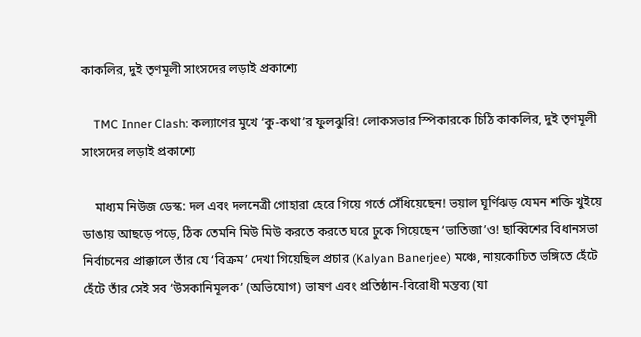কাকলির, দুই তৃণমূলী সাংসদের লড়াই প্রকাশ্যে

    TMC Inner Clash: কল্যাণের মুখে ‘কু-কথা’র ফুলঝুরি! লোকসভার স্পিকারকে চিঠি কাকলির, দুই তৃণমূলী সাংসদের লড়াই প্রকাশ্যে

    মাধ্যম নিউজ ডেস্ক: দল এবং দলনেত্রী গোহারা হেরে গিয়ে গর্তে সেঁধিয়েছেন! ভয়াল ঘূর্ণিঝড় যেমন শক্তি খুইয়ে ডাঙায় আছড়ে পড়ে, ঠিক তেমনি মিউ মিউ করতে করতে ঘরে ঢুকে গিয়েছেন ‘ভাতিজা’ও! ছাব্বিশের বিধানসভা নির্বাচনের প্রাক্কালে তাঁর যে ‘বিক্রম’ দেখা গিয়েছিল প্রচার (Kalyan Banerjee) মঞ্চে, নায়কোচিত ভঙ্গিতে হেঁটে হেঁটে তাঁর সেই সব ‘উসকানিমূলক’ (অভিযোগ) ভাষণ এবং প্রতিষ্ঠান-বিরোধী মন্তব্য (যা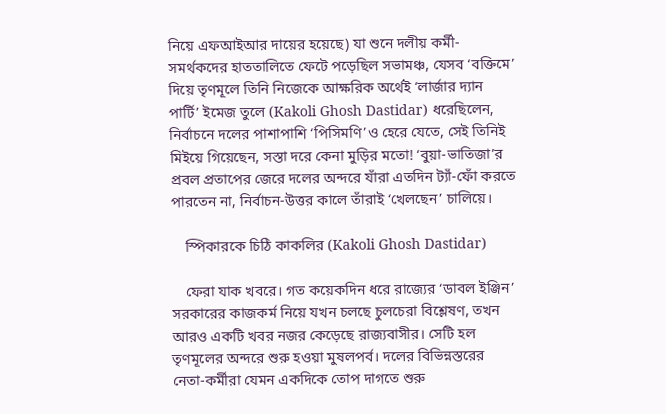নিয়ে এফআইআর দায়ের হয়েছে) যা শুনে দলীয় কর্মী-সমর্থকদের হাততালিতে ফেটে পড়েছিল সভামঞ্চ, যেসব ‘বক্তিমে’ দিয়ে তৃণমূলে তিনি নিজেকে আক্ষরিক অর্থেই ‘লার্জার দ্যান পার্টি’ ইমেজ তুলে (Kakoli Ghosh Dastidar) ধরেছিলেন, নির্বাচনে দলের পাশাপাশি ‘পিসিমণি’ও হেরে যেতে, সেই তিনিই মিইয়ে গিয়েছেন, সস্তা দরে কেনা মুড়ির মতো! ‘বুয়া-ভাতিজা’র প্রবল প্রতাপের জেরে দলের অন্দরে যাঁরা এতদিন ট্যাঁ-ফোঁ করতে পারতেন না, নির্বাচন-উত্তর কালে তাঁরাই ‘খেলছেন’ চালিয়ে।

    স্পিকারকে চিঠি কাকলির (Kakoli Ghosh Dastidar)

    ফেরা যাক খবরে। গত কয়েকদিন ধরে রাজ্যের ‘ডাবল ইঞ্জিন’ সরকারের কাজকর্ম নিয়ে যখন চলছে চুলচেরা বিশ্লেষণ, তখন আরও একটি খবর নজর কেড়েছে রাজ্যবাসীর। সেটি হল তৃণমূলের অন্দরে শুরু হওয়া মুষলপর্ব। দলের বিভিন্নস্তরের নেতা-কর্মীরা যেমন একদিকে তোপ দাগতে শুরু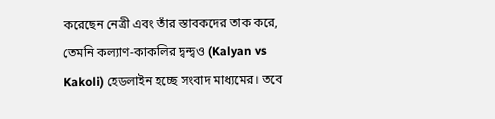করেছেন নেত্রী এবং তাঁর স্তাবকদের তাক করে, তেমনি কল্যাণ-কাকলির দ্বন্দ্বও (Kalyan vs Kakoli) হেডলাইন হচ্ছে সংবাদ মাধ্যমের। তবে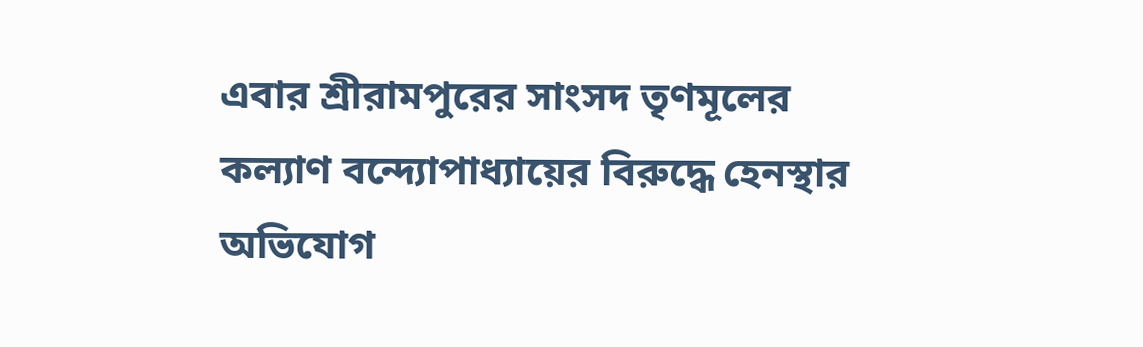এবার শ্রীরামপুরের সাংসদ তৃণমূলের কল্যাণ বন্দ্যোপাধ্যায়ের বিরুদ্ধে হেনস্থার অভিযোগ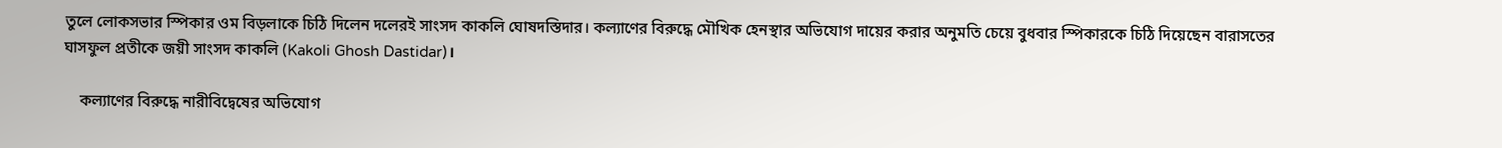তুলে লোকসভার স্পিকার ওম বিড়লাকে চিঠি দিলেন দলেরই সাংসদ কাকলি ঘোষদস্তিদার। কল্যাণের বিরুদ্ধে মৌখিক হেনস্থার অভিযোগ দায়ের করার অনুমতি চেয়ে বুধবার স্পিকারকে চিঠি দিয়েছেন বারাসতের ঘাসফুল প্রতীকে জয়ী সাংসদ কাকলি (Kakoli Ghosh Dastidar)।

    কল্যাণের বিরুদ্ধে নারীবিদ্বেষের অভিযোগ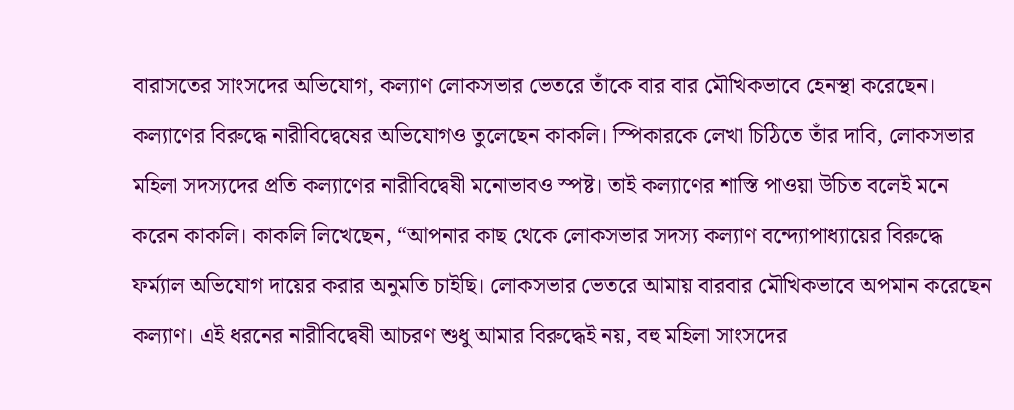বারাসতের সাংসদের অভিযোগ, কল্যাণ লোকসভার ভেতরে তাঁকে বার বার মৌখিকভাবে হেনস্থা করেছেন। কল্যাণের বিরুদ্ধে নারীবিদ্বেষের অভিযোগও তুলেছেন কাকলি। স্পিকারকে লেখা চিঠিতে তাঁর দাবি, লোকসভার মহিলা সদস্যদের প্রতি কল্যাণের নারীবিদ্বেষী মনোভাবও স্পষ্ট। তাই কল্যাণের শাস্তি পাওয়া উচিত বলেই মনে করেন কাকলি। কাকলি লিখেছেন, “আপনার কাছ থেকে লোকসভার সদস্য কল্যাণ বন্দ্যোপাধ্যায়ের বিরুদ্ধে ফর্ম্যাল অভিযোগ দায়ের করার অনুমতি চাইছি। লোকসভার ভেতরে আমায় বারবার মৌখিকভাবে অপমান করেছেন কল্যাণ। এই ধরনের নারীবিদ্বেষী আচরণ শুধু আমার বিরুদ্ধেই নয়, বহু মহিলা সাংসদের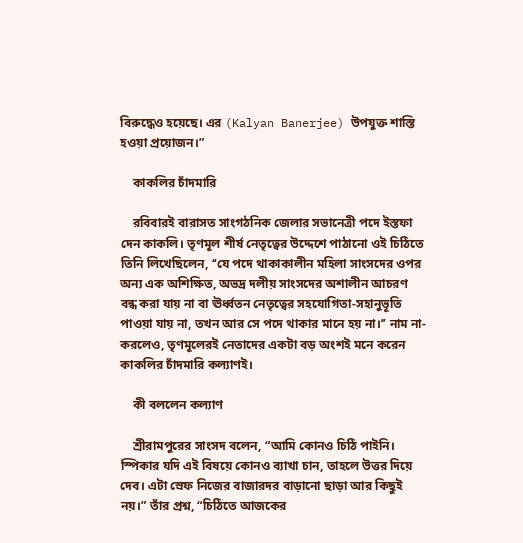বিরুদ্ধেও হয়েছে। এর (Kalyan Banerjee) উপযুক্ত শাস্তি হওয়া প্রয়োজন।”

    কাকলির চাঁদমারি

    রবিবারই বারাসত সাংগঠনিক জেলার সভানেত্রী পদে ইস্তফা দেন কাকলি। তৃণমূল শীর্ষ নেতৃত্বের উদ্দেশে পাঠানো ওই চিঠিতে তিনি লিখেছিলেন, ‘‘যে পদে থাকাকালীন মহিলা সাংসদের ওপর অন্য এক অশিক্ষিত, অভদ্র দলীয় সাংসদের অশালীন আচরণ বন্ধ করা যায় না বা ঊর্ধ্বতন নেতৃত্বের সহযোগিতা-সহানুভূতি পাওয়া যায় না, তখন আর সে পদে থাকার মানে হয় না।’’ নাম না-করলেও, তৃণমূলেরই নেতাদের একটা বড় অংশই মনে করেন কাকলির চাঁদমারি কল্যাণই।

    কী বললেন কল্যাণ

    শ্রীরামপুরের সাংসদ বলেন, “আমি কোনও চিঠি পাইনি। স্পিকার যদি এই বিষয়ে কোনও ব্যাখা চান, তাহলে উত্তর দিয়ে দেব। এটা স্রেফ নিজের বাজারদর বাড়ানো ছাড়া আর কিছুই নয়।” তাঁর প্রশ্ন, “চিঠিতে আজকের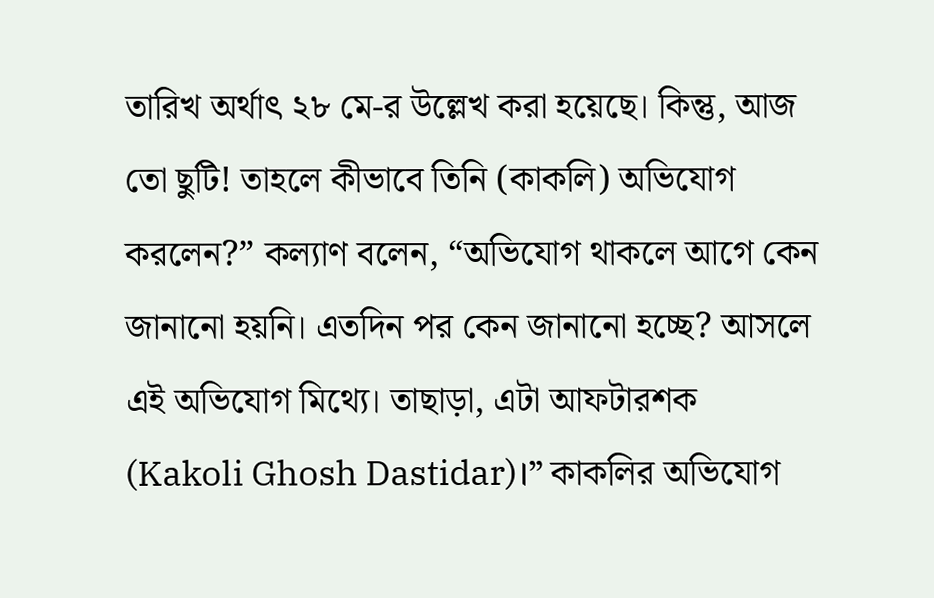তারিখ অর্থাৎ ২৮ মে-র উল্লেখ করা হয়েছে। কিন্তু, আজ তো ছুটি! তাহলে কীভাবে তিনি (কাকলি) অভিযোগ করলেন?” কল্যাণ বলেন, “অভিযোগ থাকলে আগে কেন জানানো হয়নি। এতদিন পর কেন জানানো হচ্ছে? আসলে এই অভিযোগ মিথ্যে। তাছাড়া, এটা আফটারশক (Kakoli Ghosh Dastidar)।” কাকলির অভিযোগ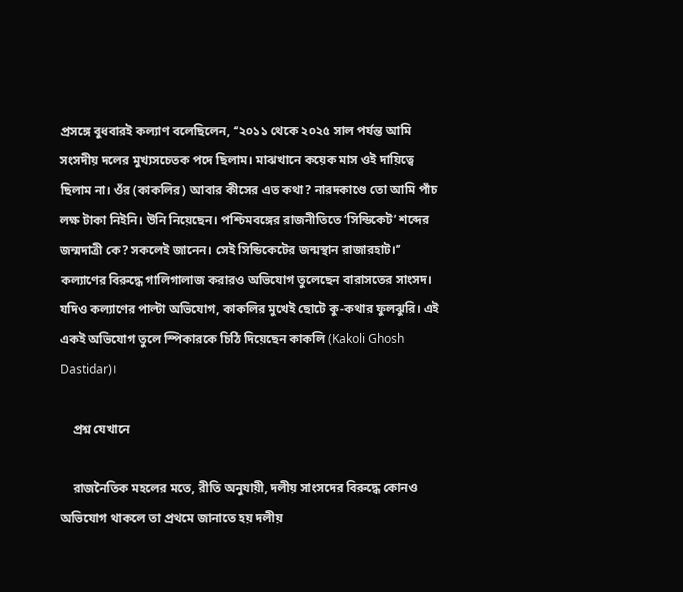প্রসঙ্গে বুধবারই কল্যাণ বলেছিলেন, ‘‘২০১১ থেকে ২০২৫ সাল পর্যন্ত আমি সংসদীয় দলের মুখ্যসচেতক পদে ছিলাম। মাঝখানে কয়েক মাস ওই দায়িত্বে ছিলাম না। ওঁর (কাকলির) আবার কীসের এত কথা? নারদকাণ্ডে তো আমি পাঁচ লক্ষ টাকা নিইনি। উনি নিয়েছেন। পশ্চিমবঙ্গের রাজনীতিতে ‘সিন্ডিকেট’ শব্দের জন্মদাত্রী কে? সকলেই জানেন। সেই সিন্ডিকেটের জন্মস্থান রাজারহাট।’’ কল্যাণের বিরুদ্ধে গালিগালাজ করারও অভিযোগ তুলেছেন বারাসতের সাংসদ। যদিও কল্যাণের পাল্টা অভিযোগ, কাকলির মুখেই ছোটে কু-কথার ফুলঝুরি। এই একই অভিযোগ তুলে স্পিকারকে চিঠি দিয়েছেন কাকলি (Kakoli Ghosh Dastidar)।

    প্রশ্ন যেখানে

    রাজনৈতিক মহলের মতে, রীতি অনুযায়ী, দলীয় সাংসদের বিরুদ্ধে কোনও অভিযোগ থাকলে তা প্রথমে জানাতে হয় দলীয়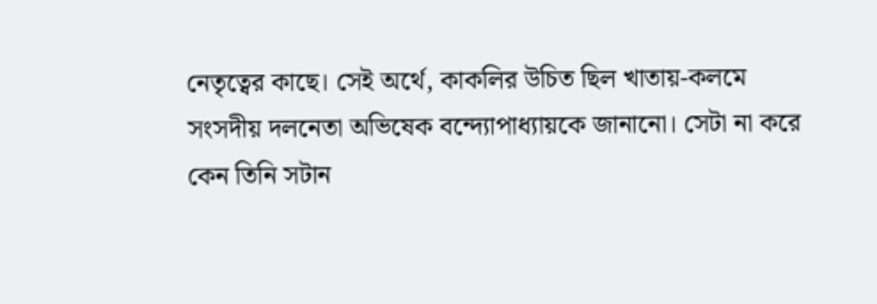নেতৃত্বের কাছে। সেই অর্থে, কাকলির উচিত ছিল খাতায়-কলমে সংসদীয় দলনেতা অভিষেক বন্দ্যোপাধ্যায়কে জানানো। সেটা না করে কেন তিনি সটান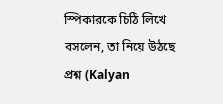স্পিকারকে চিঠি লিখে বসলেন, তা নিয়ে উঠছে প্রশ্ন (Kalyan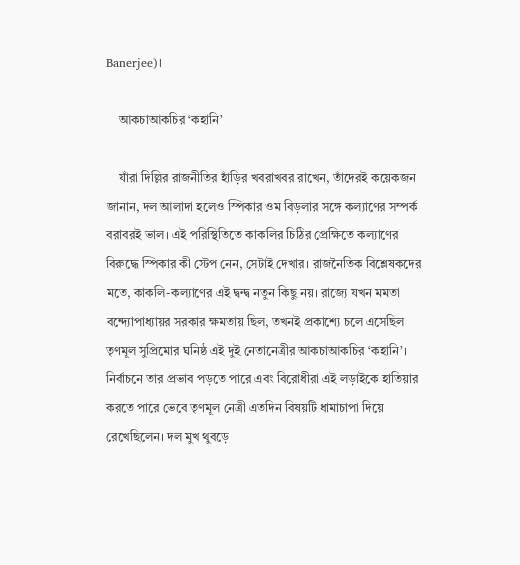Banerjee)।

    আকচাআকচির ‘কহানি’

    যাঁরা দিল্লির রাজনীতির হাঁড়ির খবরাখবর রাখেন, তাঁদেরই কয়েকজন জানান, দল আলাদা হলেও স্পিকার ওম বিড়লার সঙ্গে কল্যাণের সম্পর্ক বরাবরই ভাল। এই পরিস্থিতিতে কাকলির চিঠির প্রেক্ষিতে কল্যাণের বিরুদ্ধে স্পিকার কী স্টেপ নেন, সেটাই দেখার। রাজনৈতিক বিশ্লেষকদের মতে, কাকলি-কল্যাণের এই দ্বন্দ্ব নতুন কিছু নয়। রাজ্যে যখন মমতা বন্দ্যোপাধ্যায়র সরকার ক্ষমতায় ছিল, তখনই প্রকাশ্যে চলে এসেছিল তৃণমূল সুপ্রিমোর ঘনিষ্ঠ এই দুই নেতানেত্রীর আকচাআকচির ‘কহানি’। নির্বাচনে তার প্রভাব পড়তে পারে এবং বিরোধীরা এই লড়াইকে হাতিয়ার করতে পারে ভেবে তৃণমূল নেত্রী এতদিন বিষয়টি ধামাচাপা দিয়ে রেখেছিলেন। দল মুখ থুবড়ে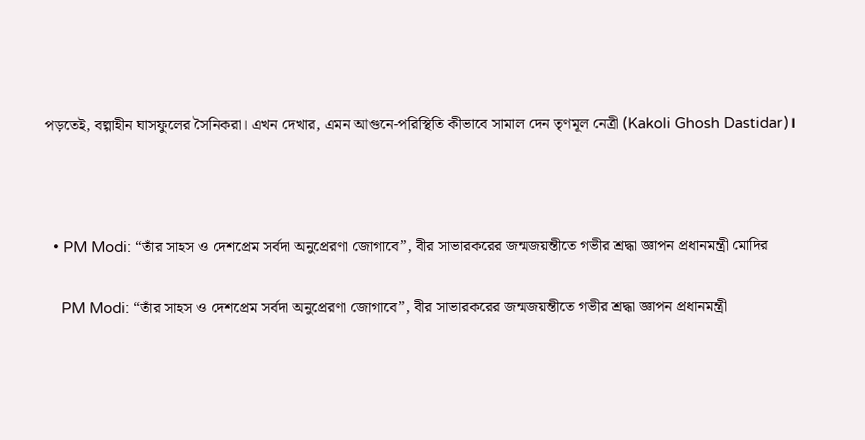পড়তেই, বল্গাহীন ঘাসফুলের সৈনিকরা। এখন দেখার, এমন আগুনে-পরিস্থিতি কীভাবে সামাল দেন তৃণমূল নেত্রী (Kakoli Ghosh Dastidar)।



  • PM Modi: “তাঁর সাহস ও দেশপ্রেম সর্বদা অনুপ্রেরণা জোগাবে”, বীর সাভারকরের জন্মজয়ন্তীতে গভীর শ্রদ্ধা জ্ঞাপন প্রধানমন্ত্রী মোদির

    PM Modi: “তাঁর সাহস ও দেশপ্রেম সর্বদা অনুপ্রেরণা জোগাবে”, বীর সাভারকরের জন্মজয়ন্তীতে গভীর শ্রদ্ধা জ্ঞাপন প্রধানমন্ত্রী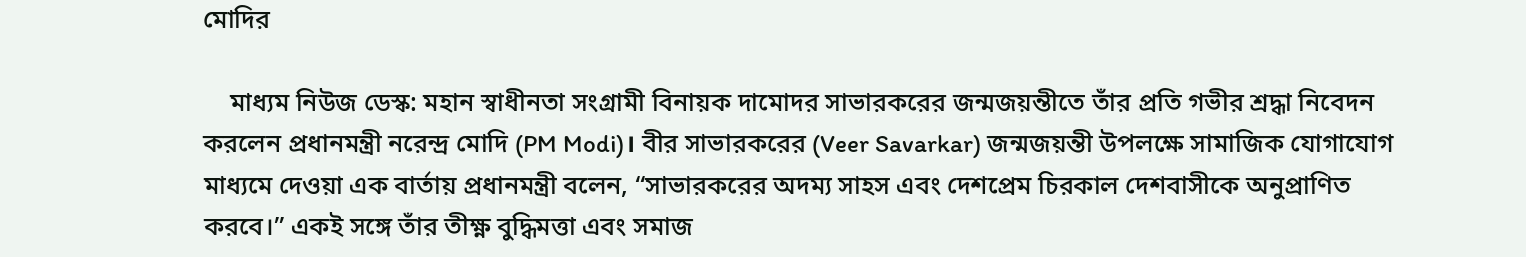মোদির

    মাধ্যম নিউজ ডেস্ক: মহান স্বাধীনতা সংগ্রামী বিনায়ক দামোদর সাভারকরের জন্মজয়ন্তীতে তাঁর প্রতি গভীর শ্রদ্ধা নিবেদন করলেন প্রধানমন্ত্রী নরেন্দ্র মোদি (PM Modi)। বীর সাভারকরের (Veer Savarkar) জন্মজয়ন্তী উপলক্ষে সামাজিক যোগাযোগ মাধ্যমে দেওয়া এক বার্তায় প্রধানমন্ত্রী বলেন, “সাভারকরের অদম্য সাহস এবং দেশপ্রেম চিরকাল দেশবাসীকে অনুপ্রাণিত করবে।” একই সঙ্গে তাঁর তীক্ষ্ণ বুদ্ধিমত্তা এবং সমাজ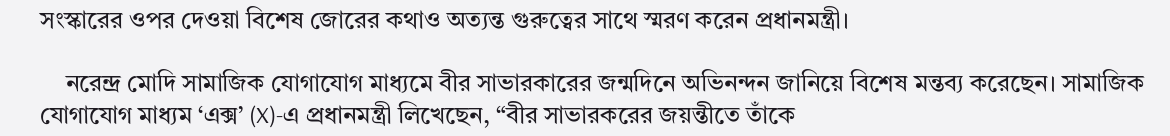সংস্কারের ওপর দেওয়া বিশেষ জোরের কথাও অত্যন্ত গুরুত্বের সাথে স্মরণ করেন প্রধানমন্ত্রী।

    নরেন্দ্র মোদি সামাজিক যোগাযোগ মাধ্যমে বীর সাভারকারের জন্মদিনে অভিনন্দন জানিয়ে বিশেষ মন্তব্য করেছেন। সামাজিক যোগাযোগ মাধ্যম ‘এক্স’ (X)-এ প্রধানমন্ত্রী লিখেছেন, “বীর সাভারকরের জয়ন্তীতে তাঁকে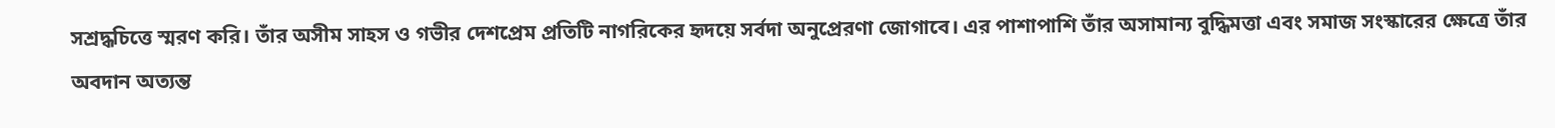সশ্রদ্ধচিত্তে স্মরণ করি। তাঁর অসীম সাহস ও গভীর দেশপ্রেম প্রতিটি নাগরিকের হৃদয়ে সর্বদা অনুপ্রেরণা জোগাবে। এর পাশাপাশি তাঁর অসামান্য বুদ্ধিমত্তা এবং সমাজ সংস্কারের ক্ষেত্রে তাঁর অবদান অত্যন্ত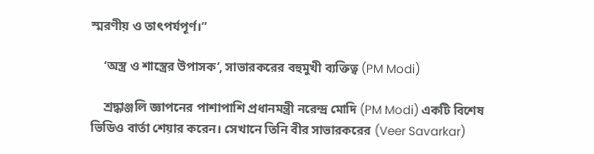স্মরণীয় ও তাৎপর্যপূর্ণ।”

    ‘অস্ত্র ও শাস্ত্রের উপাসক’, সাভারকরের বহুমুখী ব্যক্তিত্ব (PM Modi)

    শ্রদ্ধাঞ্জলি জ্ঞাপনের পাশাপাশি প্রধানমন্ত্রী নরেন্দ্র মোদি (PM Modi) একটি বিশেষ ভিডিও বার্তা শেয়ার করেন। সেখানে তিনি বীর সাভারকরের (Veer Savarkar)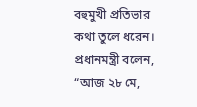বহুমুখী প্রতিভার কথা তুলে ধরেন। প্রধানমন্ত্রী বলেন, “আজ ২৮ মে,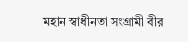মহান স্বাধীনতা সংগ্রামী বীর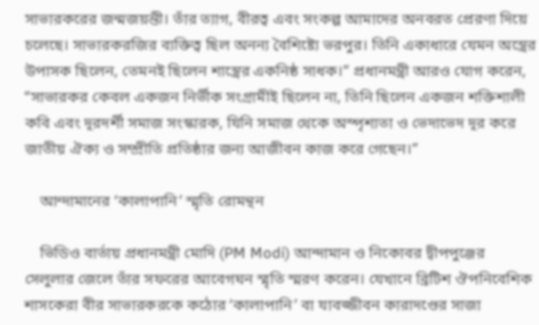সাভারকরের জন্মজয়ন্তী। তাঁর ত্যাগ, বীরত্ব এবং সংকল্প আমাদের অনবরত প্রেরণা দিয়ে চলেছে। সাভারকরজির ব্যক্তিত্ব ছিল অনন্য বৈশিষ্ট্যে ভরপুর। তিনি একাধারে যেমন অস্ত্রের উপাসক ছিলেন, তেমনই ছিলেন শাস্ত্রের একনিষ্ঠ সাধক।” প্রধানমন্ত্রী আরও যোগ করেন, “সাভারকর কেবল একজন নির্ভীক সংগ্রামীই ছিলেন না, তিনি ছিলেন একজন শক্তিশালী কবি এবং দূরদর্শী সমাজ সংস্কারক, যিনি সমাজ থেকে অস্পৃশ্যতা ও ভেদাভেদ দূর করে জাতীয় ঐক্য ও সম্প্রীতি প্রতিষ্ঠার জন্য আজীবন কাজ করে গেছেন।”

    আন্দামানের ‘কালাপানি’ স্মৃতি রোমন্থন

    ভিডিও বার্তায় প্রধানমন্ত্রী মোদি (PM Modi) আন্দামান ও নিকোবর দ্বীপপুঞ্জের সেলুলার জেলে তাঁর সফরের আবেগঘন স্মৃতি স্মরণ করেন। যেখানে ব্রিটিশ ঔপনিবেশিক শাসকেরা বীর সাভারকরকে কঠোর ‘কালাপানি’ বা যাবজ্জীবন কারাদণ্ডের সাজা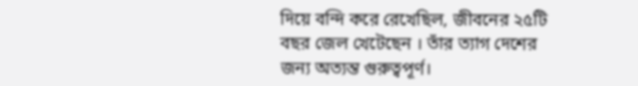দিয়ে বন্দি করে রেখেছিল, জীবনের ২৫টি বছর জেল খেটেছেন । তাঁর ত্যাগ দেশের জন্য অত্যন্ত গুরুত্বপূর্ণ।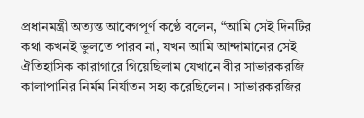প্রধানমন্ত্রী অত্যন্ত আবেগপূর্ণ কণ্ঠে বলেন, “আমি সেই দিনটির কথা কখনই ভুলতে পারব না, যখন আমি আন্দামানের সেই ঐতিহাসিক কারাগারে গিয়েছিলাম যেখানে বীর সাভারকরজি কালাপানির নির্মম নির্যাতন সহ্য করেছিলেন। সাভারকরজির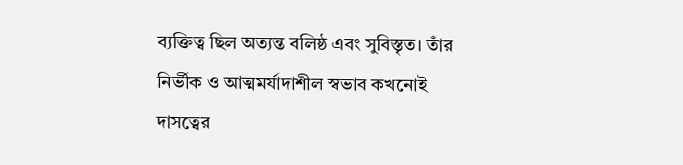ব্যক্তিত্ব ছিল অত্যন্ত বলিষ্ঠ এবং সুবিস্তৃত। তাঁর নির্ভীক ও আত্মমর্যাদাশীল স্বভাব কখনোই দাসত্বের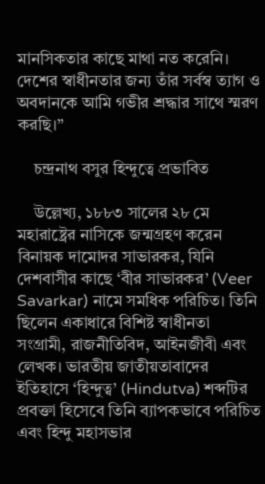মানসিকতার কাছে মাথা নত করেনি। দেশের স্বাধীনতার জন্য তাঁর সর্বস্ব ত্যাগ ও অবদানকে আমি গভীর শ্রদ্ধার সাথে স্মরণ করছি।”

    চন্দ্রনাথ বসুর হিন্দুত্বে প্রভাবিত

    উল্লেখ্য, ১৮৮৩ সালের ২৮ মে মহারাষ্ট্রের নাসিকে জন্মগ্রহণ করেন বিনায়ক দামোদর সাভারকর, যিনি দেশবাসীর কাছে ‘বীর সাভারকর’ (Veer Savarkar) নামে সমধিক পরিচিত। তিনি ছিলেন একাধারে বিশিষ্ট স্বাধীনতা সংগ্রামী, রাজনীতিবিদ, আইনজীবী এবং লেখক। ভারতীয় জাতীয়তাবাদের ইতিহাসে ‘হিন্দুত্ব’ (Hindutva) শব্দটির প্রবক্তা হিসেবে তিনি ব্যাপকভাবে পরিচিত এবং হিন্দু মহাসভার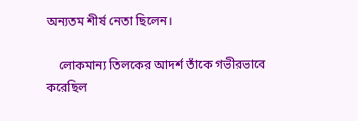অন্যতম শীর্ষ নেতা ছিলেন।

    লোকমান্য তিলকের আদর্শ তাঁকে গভীরভাবে করেছিল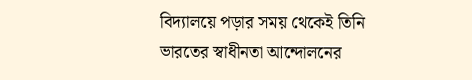বিদ্যালয়ে পড়ার সময় থেকেই তিনি ভারতের স্বাধীনতা আন্দোলনের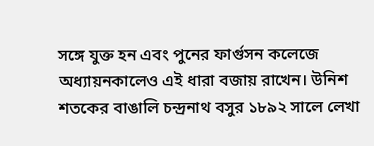সঙ্গে যুক্ত হন এবং পুনের ফার্গুসন কলেজে অধ্যায়নকালেও এই ধারা বজায় রাখেন। উনিশ শতকের বাঙালি চন্দ্রনাথ বসুর ১৮৯২ সালে লেখা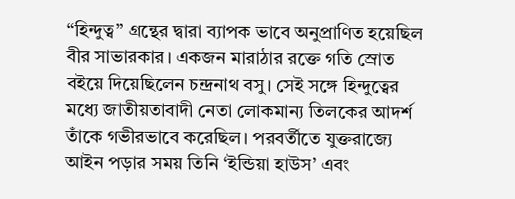“হিন্দুত্ব” গ্রন্থের দ্বারা ব্যাপক ভাবে অনুপ্রাণিত হয়েছিল বীর সাভারকার। একজন মারাঠার রক্তে গতি স্রোত বইয়ে দিয়েছিলেন চন্দ্রনাথ বসু। সেই সঙ্গে হিন্দুত্বের মধ্যে জাতীয়তাবাদী নেতা লোকমান্য তিলকের আদর্শ তাঁকে গভীরভাবে করেছিল। পরবর্তীতে যুক্তরাজ্যে আইন পড়ার সময় তিনি ‘ইন্ডিয়া হাউস’ এবং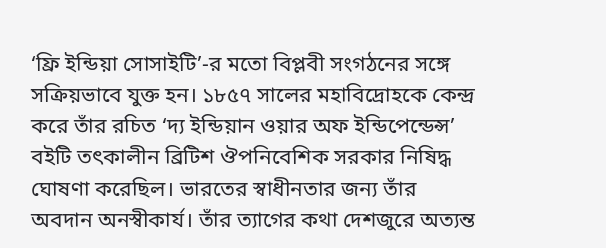‘ফ্রি ইন্ডিয়া সোসাইটি’-র মতো বিপ্লবী সংগঠনের সঙ্গে সক্রিয়ভাবে যুক্ত হন। ১৮৫৭ সালের মহাবিদ্রোহকে কেন্দ্র করে তাঁর রচিত ‘দ্য ইন্ডিয়ান ওয়ার অফ ইন্ডিপেন্ডেন্স’ বইটি তৎকালীন ব্রিটিশ ঔপনিবেশিক সরকার নিষিদ্ধ ঘোষণা করেছিল। ভারতের স্বাধীনতার জন্য তাঁর অবদান অনস্বীকার্য। তাঁর ত্যাগের কথা দেশজুরে অত্যন্ত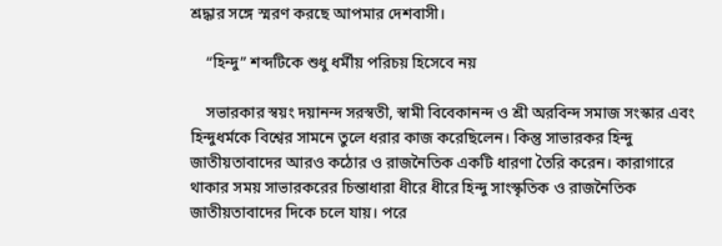শ্রদ্ধার সঙ্গে স্মরণ করছে আপমার দেশবাসী।

    “হিন্দু” শব্দটিকে শুধু ধর্মীয় পরিচয় হিসেবে নয়

    সভারকার স্বয়ং দয়ানন্দ সরস্বতী, স্বামী বিবেকানন্দ ও শ্রী অরবিন্দ সমাজ সংস্কার এবং হিন্দুধর্মকে বিশ্বের সামনে তুলে ধরার কাজ করেছিলেন। কিন্তু সাভারকর হিন্দু জাতীয়তাবাদের আরও কঠোর ও রাজনৈতিক একটি ধারণা তৈরি করেন। কারাগারে থাকার সময় সাভারকরের চিন্তাধারা ধীরে ধীরে হিন্দু সাংস্কৃতিক ও রাজনৈতিক জাতীয়তাবাদের দিকে চলে যায়। পরে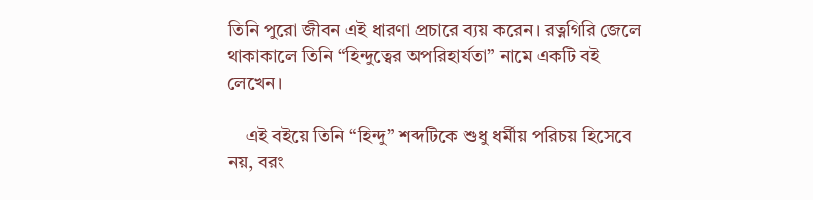তিনি পুরো জীবন এই ধারণা প্রচারে ব্যয় করেন। রত্নগিরি জেলে থাকাকালে তিনি “হিন্দুত্বের অপরিহার্যতা” নামে একটি বই লেখেন।

    এই বইয়ে তিনি “হিন্দু” শব্দটিকে শুধু ধর্মীয় পরিচয় হিসেবে নয়, বরং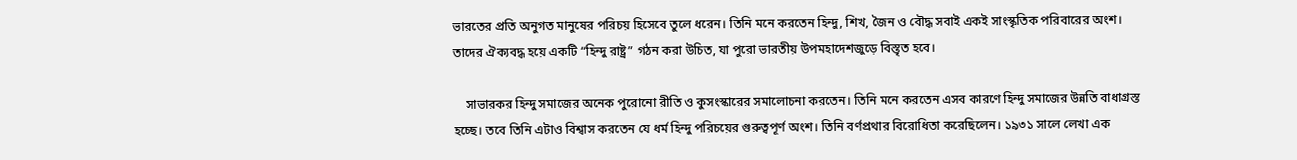ভারতের প্রতি অনুগত মানুষের পরিচয় হিসেবে তুলে ধরেন। তিনি মনে করতেন হিন্দু, শিখ, জৈন ও বৌদ্ধ সবাই একই সাংস্কৃতিক পরিবারের অংশ। তাদের ঐক্যবদ্ধ হয়ে একটি “হিন্দু রাষ্ট্র” গঠন করা উচিত, যা পুরো ভারতীয় উপমহাদেশজুড়ে বিস্তৃত হবে।

    সাভারকর হিন্দু সমাজের অনেক পুরোনো রীতি ও কুসংস্কারের সমালোচনা করতেন। তিনি মনে করতেন এসব কারণে হিন্দু সমাজের উন্নতি বাধাগ্রস্ত হচ্ছে। তবে তিনি এটাও বিশ্বাস করতেন যে ধর্ম হিন্দু পরিচয়ের গুরুত্বপূর্ণ অংশ। তিনি বর্ণপ্রথার বিরোধিতা করেছিলেন। ১৯৩১ সালে লেখা এক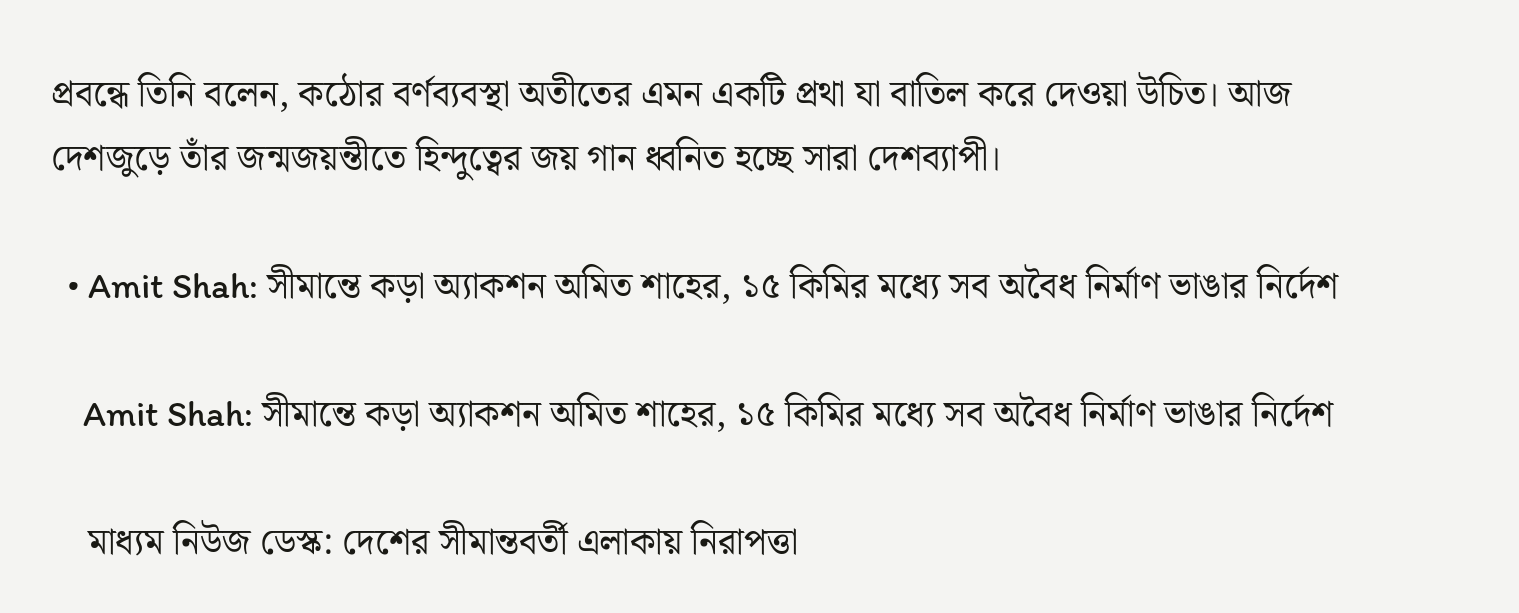প্রবন্ধে তিনি বলেন, কঠোর বর্ণব্যবস্থা অতীতের এমন একটি প্রথা যা বাতিল করে দেওয়া উচিত। আজ দেশজুড়ে তাঁর জন্মজয়ন্তীতে হিন্দুত্বের জয় গান ধ্বনিত হচ্ছে সারা দেশব্যাপী।

  • Amit Shah: সীমান্তে কড়া অ্যাকশন অমিত শাহের, ১৫ কিমির মধ্যে সব অবৈধ নির্মাণ ভাঙার নির্দেশ

    Amit Shah: সীমান্তে কড়া অ্যাকশন অমিত শাহের, ১৫ কিমির মধ্যে সব অবৈধ নির্মাণ ভাঙার নির্দেশ

    মাধ্যম নিউজ ডেস্ক: দেশের সীমান্তবর্তী এলাকায় নিরাপত্তা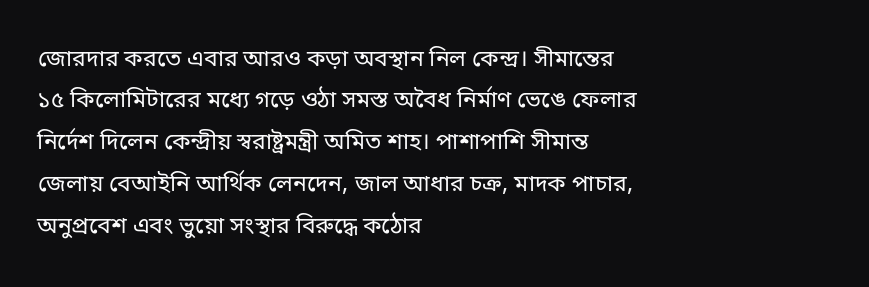জোরদার করতে এবার আরও কড়া অবস্থান নিল কেন্দ্র। সীমান্তের ১৫ কিলোমিটারের মধ্যে গড়ে ওঠা সমস্ত অবৈধ নির্মাণ ভেঙে ফেলার নির্দেশ দিলেন কেন্দ্রীয় স্বরাষ্ট্রমন্ত্রী অমিত শাহ। পাশাপাশি সীমান্ত জেলায় বেআইনি আর্থিক লেনদেন, জাল আধার চক্র, মাদক পাচার, অনুপ্রবেশ এবং ভুয়ো সংস্থার বিরুদ্ধে কঠোর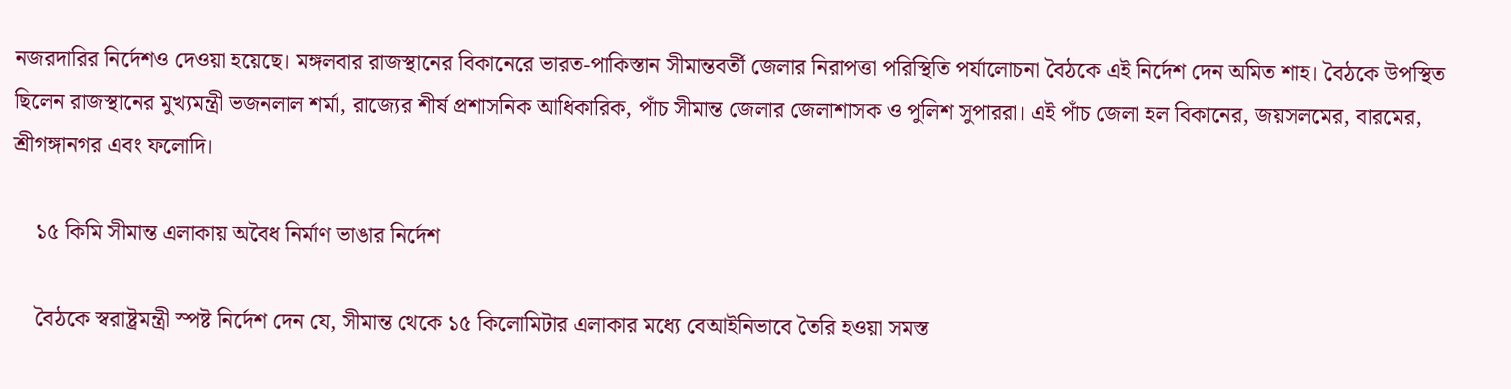নজরদারির নির্দেশও দেওয়া হয়েছে। মঙ্গলবার রাজস্থানের বিকানেরে ভারত-পাকিস্তান সীমান্তবর্তী জেলার নিরাপত্তা পরিস্থিতি পর্যালোচনা বৈঠকে এই নির্দেশ দেন অমিত শাহ। বৈঠকে উপস্থিত ছিলেন রাজস্থানের মুখ্যমন্ত্রী ভজনলাল শর্মা, রাজ্যের শীর্ষ প্রশাসনিক আধিকারিক, পাঁচ সীমান্ত জেলার জেলাশাসক ও পুলিশ সুপাররা। এই পাঁচ জেলা হল বিকানের, জয়সলমের, বারমের, শ্রীগঙ্গানগর এবং ফলোদি।

    ১৫ কিমি সীমান্ত এলাকায় অবৈধ নির্মাণ ভাঙার নির্দেশ

    বৈঠকে স্বরাষ্ট্রমন্ত্রী স্পষ্ট নির্দেশ দেন যে, সীমান্ত থেকে ১৫ কিলোমিটার এলাকার মধ্যে বেআইনিভাবে তৈরি হওয়া সমস্ত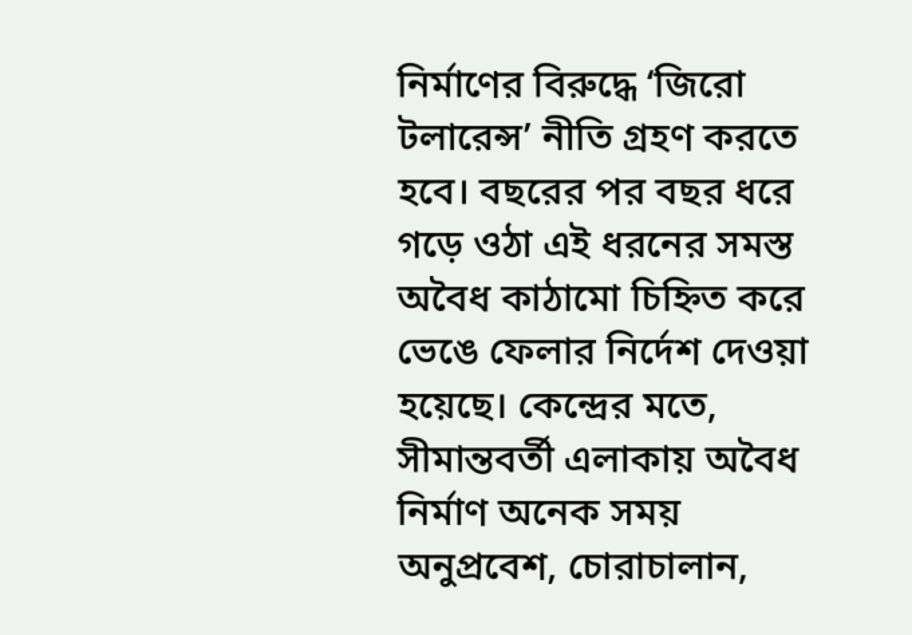নির্মাণের বিরুদ্ধে ‘জিরো টলারেন্স’ নীতি গ্রহণ করতে হবে। বছরের পর বছর ধরে গড়ে ওঠা এই ধরনের সমস্ত অবৈধ কাঠামো চিহ্নিত করে ভেঙে ফেলার নির্দেশ দেওয়া হয়েছে। কেন্দ্রের মতে, সীমান্তবর্তী এলাকায় অবৈধ নির্মাণ অনেক সময় অনুপ্রবেশ, চোরাচালান,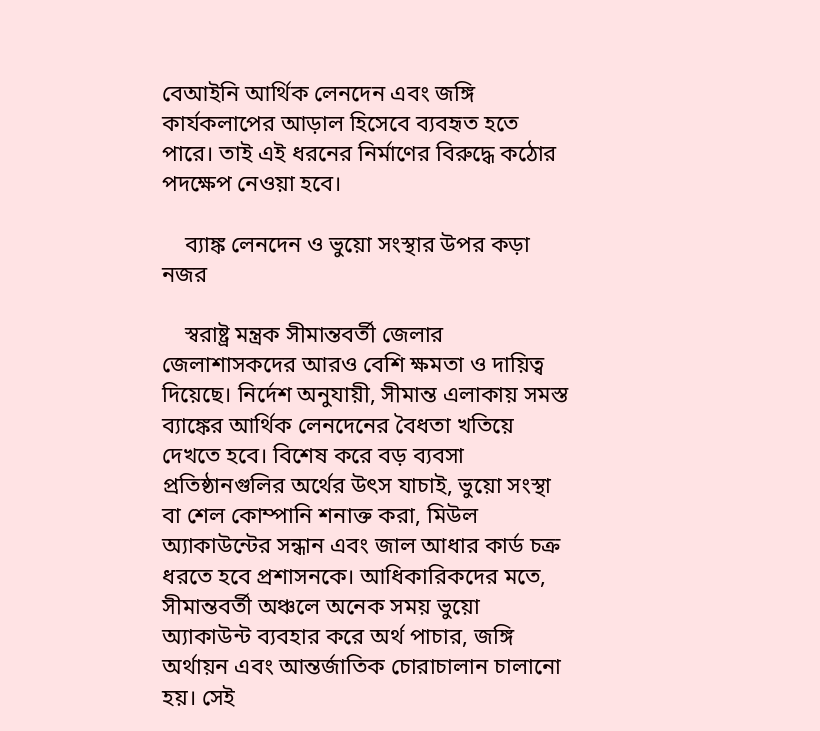বেআইনি আর্থিক লেনদেন এবং জঙ্গি কার্যকলাপের আড়াল হিসেবে ব্যবহৃত হতে পারে। তাই এই ধরনের নির্মাণের বিরুদ্ধে কঠোর পদক্ষেপ নেওয়া হবে।

    ব্যাঙ্ক লেনদেন ও ভুয়ো সংস্থার উপর কড়া নজর

    স্বরাষ্ট্র মন্ত্রক সীমান্তবর্তী জেলার জেলাশাসকদের আরও বেশি ক্ষমতা ও দায়িত্ব দিয়েছে। নির্দেশ অনুযায়ী, সীমান্ত এলাকায় সমস্ত ব্যাঙ্কের আর্থিক লেনদেনের বৈধতা খতিয়ে দেখতে হবে। বিশেষ করে বড় ব্যবসা প্রতিষ্ঠানগুলির অর্থের উৎস যাচাই, ভুয়ো সংস্থা বা শেল কোম্পানি শনাক্ত করা, মিউল অ্যাকাউন্টের সন্ধান এবং জাল আধার কার্ড চক্র ধরতে হবে প্রশাসনকে। আধিকারিকদের মতে, সীমান্তবর্তী অঞ্চলে অনেক সময় ভুয়ো অ্যাকাউন্ট ব্যবহার করে অর্থ পাচার, জঙ্গি অর্থায়ন এবং আন্তর্জাতিক চোরাচালান চালানো হয়। সেই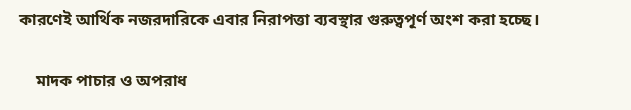কারণেই আর্থিক নজরদারিকে এবার নিরাপত্তা ব্যবস্থার গুরুত্বপূর্ণ অংশ করা হচ্ছে।

    মাদক পাচার ও অপরাধ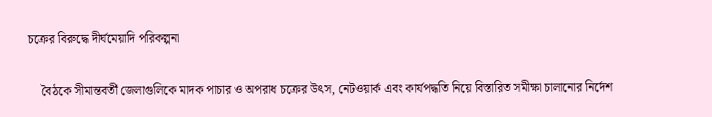চক্রের বিরুদ্ধে দীর্ঘমেয়াদি পরিকল্পনা

    বৈঠকে সীমান্তবর্তী জেলাগুলিকে মাদক পাচার ও অপরাধ চক্রের উৎস, নেটওয়ার্ক এবং কার্যপদ্ধতি নিয়ে বিস্তারিত সমীক্ষা চালানোর নির্দেশ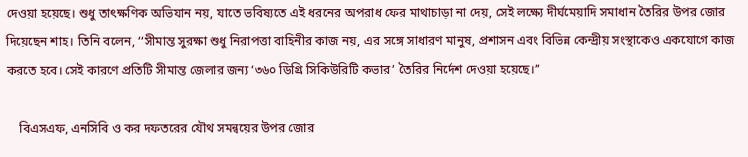দেওয়া হয়েছে। শুধু তাৎক্ষণিক অভিযান নয়, যাতে ভবিষ্যতে এই ধরনের অপরাধ ফের মাথাচাড়া না দেয়, সেই লক্ষ্যে দীর্ঘমেয়াদি সমাধান তৈরির উপর জোর দিয়েছেন শাহ। তিনি বলেন, ‘‘সীমান্ত সুরক্ষা শুধু নিরাপত্তা বাহিনীর কাজ নয়, এর সঙ্গে সাধারণ মানুষ, প্রশাসন এবং বিভিন্ন কেন্দ্রীয় সংস্থাকেও একযোগে কাজ করতে হবে। সেই কারণে প্রতিটি সীমান্ত জেলার জন্য ‘৩৬০ ডিগ্রি সিকিউরিটি কভার’ তৈরির নির্দেশ দেওয়া হয়েছে।’’

    বিএসএফ, এনসিবি ও কর দফতরের যৌথ সমন্বয়ের উপর জোর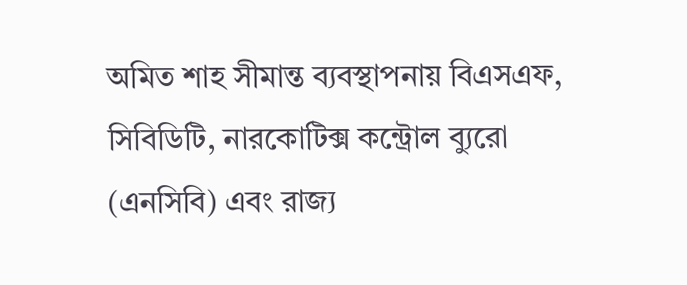অমিত শাহ সীমান্ত ব্যবস্থাপনায় বিএসএফ, সিবিডিটি, নারকোটিক্স কন্ট্রোল ব্যুরো (এনসিবি) এবং রাজ্য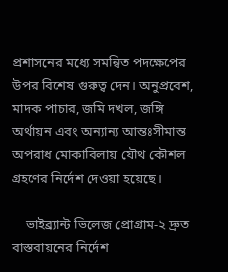প্রশাসনের মধ্যে সমন্বিত পদক্ষেপের উপর বিশেষ গুরুত্ব দেন। অনুপ্রবেশ, মাদক পাচার, জমি দখল, জঙ্গি অর্থায়ন এবং অন্যান্য আন্তঃসীমান্ত অপরাধ মোকাবিলায় যৌথ কৌশল গ্রহণের নির্দেশ দেওয়া হয়েছে।

    ভাইব্র্যান্ট ভিলেজ প্রোগ্রাম-২ দ্রুত বাস্তবায়নের নির্দেশ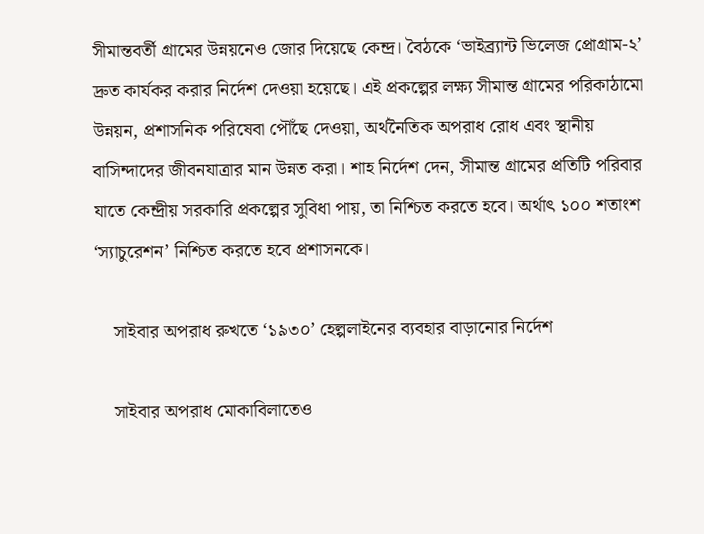সীমান্তবর্তী গ্রামের উন্নয়নেও জোর দিয়েছে কেন্দ্র। বৈঠকে ‘ভাইব্র্যান্ট ভিলেজ প্রোগ্রাম-২’ দ্রুত কার্যকর করার নির্দেশ দেওয়া হয়েছে। এই প্রকল্পের লক্ষ্য সীমান্ত গ্রামের পরিকাঠামো উন্নয়ন, প্রশাসনিক পরিষেবা পৌঁছে দেওয়া, অর্থনৈতিক অপরাধ রোধ এবং স্থানীয় বাসিন্দাদের জীবনযাত্রার মান উন্নত করা। শাহ নির্দেশ দেন, সীমান্ত গ্রামের প্রতিটি পরিবার যাতে কেন্দ্রীয় সরকারি প্রকল্পের সুবিধা পায়, তা নিশ্চিত করতে হবে। অর্থাৎ ১০০ শতাংশ ‘স্যাচুরেশন’ নিশ্চিত করতে হবে প্রশাসনকে।

    সাইবার অপরাধ রুখতে ‘১৯৩০’ হেল্পলাইনের ব্যবহার বাড়ানোর নির্দেশ

    সাইবার অপরাধ মোকাবিলাতেও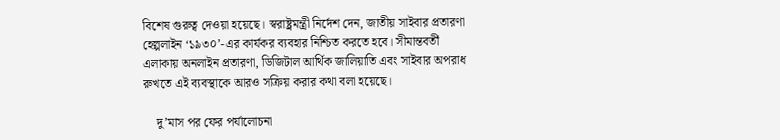বিশেষ গুরুত্ব দেওয়া হয়েছে। স্বরাষ্ট্রমন্ত্রী নির্দেশ দেন, জাতীয় সাইবার প্রতারণা হেল্পলাইন ‘১৯৩০’-এর কার্যকর ব্যবহার নিশ্চিত করতে হবে। সীমান্তবর্তী এলাকায় অনলাইন প্রতারণা, ডিজিটাল আর্থিক জালিয়াতি এবং সাইবার অপরাধ রুখতে এই ব্যবস্থাকে আরও সক্রিয় করার কথা বলা হয়েছে।

    দু’মাস পর ফের পর্যালোচনা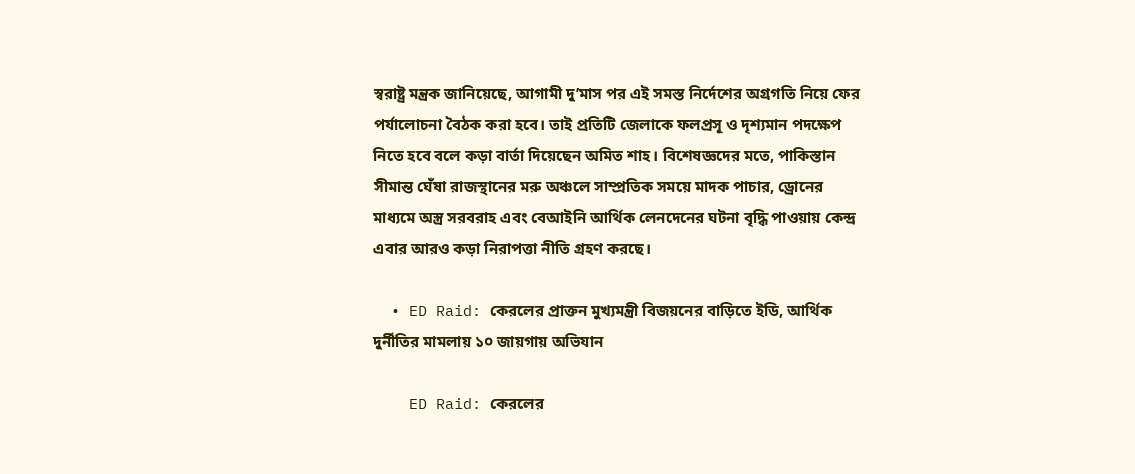স্বরাষ্ট্র মন্ত্রক জানিয়েছে, আগামী দু’মাস পর এই সমস্ত নির্দেশের অগ্রগতি নিয়ে ফের পর্যালোচনা বৈঠক করা হবে। তাই প্রতিটি জেলাকে ফলপ্রসূ ও দৃশ্যমান পদক্ষেপ নিতে হবে বলে কড়া বার্তা দিয়েছেন অমিত শাহ। বিশেষজ্ঞদের মতে, পাকিস্তান সীমান্ত ঘেঁষা রাজস্থানের মরু অঞ্চলে সাম্প্রতিক সময়ে মাদক পাচার, ড্রোনের মাধ্যমে অস্ত্র সরবরাহ এবং বেআইনি আর্থিক লেনদেনের ঘটনা বৃদ্ধি পাওয়ায় কেন্দ্র এবার আরও কড়া নিরাপত্তা নীতি গ্রহণ করছে।

  • ED Raid: কেরলের প্রাক্তন মুখ্যমন্ত্রী বিজয়নের বাড়িতে ইডি, আর্থিক দুর্নীতির মামলায় ১০ জায়গায় অভিযান

    ED Raid: কেরলের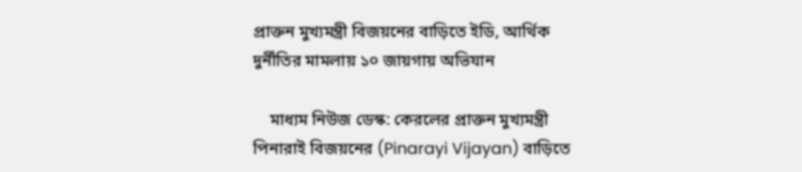প্রাক্তন মুখ্যমন্ত্রী বিজয়নের বাড়িতে ইডি, আর্থিক দুর্নীতির মামলায় ১০ জায়গায় অভিযান

    মাধ্যম নিউজ ডেস্ক: কেরলের প্রাক্তন মুখ্যমন্ত্রী পিনারাই বিজয়নের (Pinarayi Vijayan) বাড়িতে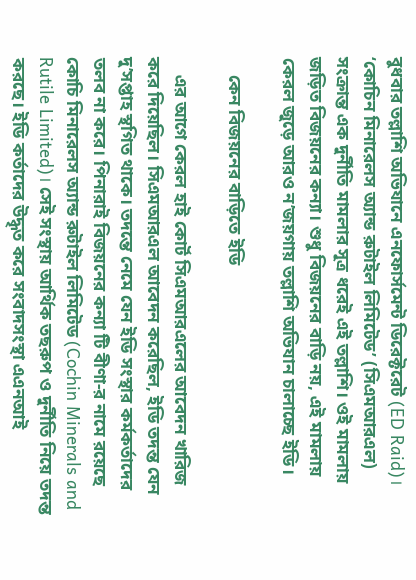বুধবার তল্লাশি অভিযানে এনফোর্সমেন্ট ডিরেক্টরেট (ED Raid)। ‘কোচিন মিনারেলস অ্যান্ড রুটাইল লিমিটেড’ (সিএমআরএল) সংক্রান্ত এক দুর্নীতি মামলার সূত্র ধরেই এই তল্লাশি। ওই মামলায় জড়িত বিজয়নের কন্যা। শুধু বিজয়নের বাড়ি নয়, এই মামলায় কেরল জুড়ে আরও ন’জয়গায় তল্লাশি অভিযান চালাচ্ছে ইডি।

    কেন বিজয়নের বাড়িতে ইডি

    এর আগে কেরল হাই কোর্ট সিএমআরএলের আবেদন খারিজ করে দিয়েছিল। সিএমআরএল আবেদন করেছিল, ইডি তদন্ত যেন দু’সপ্তাহ স্থগিত থাকে। তদন্তে নেমে যেন ইডি সংস্থার কর্মকর্তাদের তলব না করে। পিনারাই বিজয়নের কন্যা টি বীণা-র নামে রয়েছে কোচি মিনারেলস অ্যান্ড রুটাইল লিমিটেড (Cochin Minerals and Rutile Limited)। সেই সংস্থায় আর্থিক তছরুপ ও দুর্নীতি নিয়ে তদন্ত করছে। ইডি কর্তাদের উদ্ধৃত করে সংবাদসংস্থা এএনআই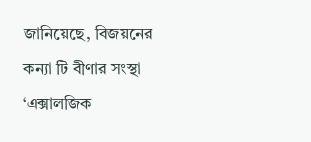জানিয়েছে, বিজয়নের কন্যা টি বীণার সংস্থা ‘এক্সালজিক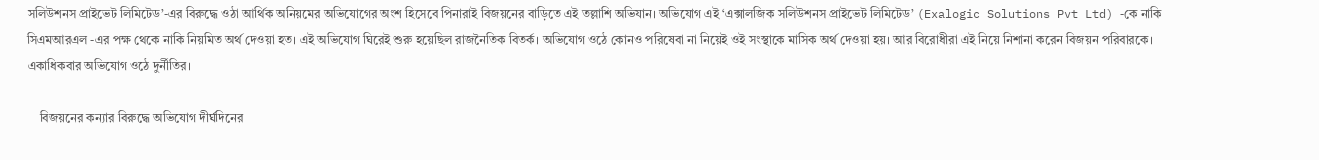সলিউশনস প্রাইভেট লিমিটেড’-এর বিরুদ্ধে ওঠা আর্থিক অনিয়মের অভিযোগের অংশ হিসেবে পিনারাই বিজয়নের বাড়িতে এই তল্লাশি অভিযান। অভিযোগ এই ‘এক্সালজিক সলিউশনস প্রাইভেট লিমিটেড’ (Exalogic Solutions Pvt Ltd) -কে নাকি সিএমআরএল -এর পক্ষ থেকে নাকি নিয়মিত অর্থ দেওয়া হত। এই অভিযোগ ঘিরেই শুরু হয়েছিল রাজনৈতিক বিতর্ক। অভিযোগ ওঠে কোনও পরিষেবা না নিয়েই ওই সংস্থাকে মাসিক অর্থ দেওয়া হয়। আর বিরোধীরা এই নিয়ে নিশানা করেন বিজয়ন পরিবারকে। একাধিকবার অভিযোগ ওঠে দুর্নীতির।

    বিজয়নের কন্যার বিরুদ্ধে অভিযোগ দীর্ঘদিনের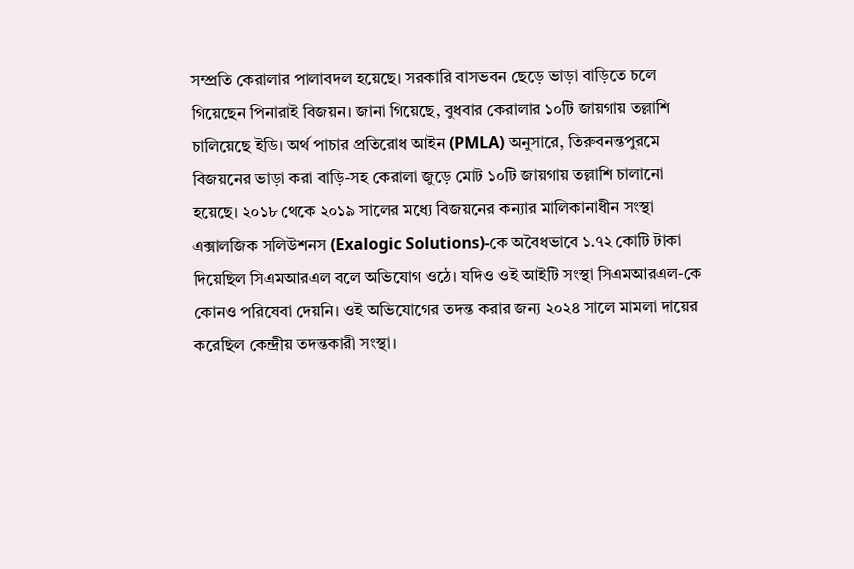সম্প্রতি কেরালার পালাবদল হয়েছে। সরকারি বাসভবন ছেড়ে ভাড়া বাড়িতে চলে গিয়েছেন পিনারাই বিজয়ন। জানা গিয়েছে, বুধবার কেরালার ১০টি জায়গায় তল্লাশি চালিয়েছে ইডি। অর্থ পাচার প্রতিরোধ আইন (PMLA) অনুসারে, তিরুবনন্তপুরমে বিজয়নের ভাড়া করা বাড়ি-সহ কেরালা জুড়ে মোট ১০টি জায়গায় তল্লাশি চালানো হয়েছে। ২০১৮ থেকে ২০১৯ সালের মধ্যে বিজয়নের কন্যার মালিকানাধীন সংস্থা এক্সালজিক সলিউশনস (Exalogic Solutions)-কে অবৈধভাবে ১.৭২ কোটি টাকা দিয়েছিল সিএমআরএল বলে অভিযোগ ওঠে। যদিও ওই আইটি সংস্থা সিএমআরএল-কে কোনও পরিষেবা দেয়নি। ওই অভিযোগের তদন্ত করার জন্য ২০২৪ সালে মামলা দায়ের করেছিল কেন্দ্রীয় তদন্তকারী সংস্থা।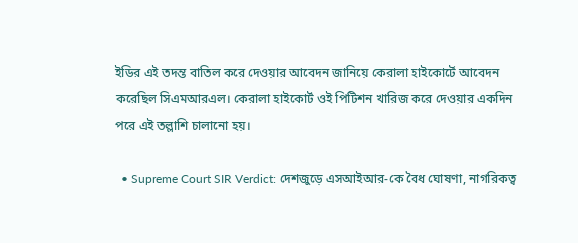ইডির এই তদন্ত বাতিল করে দেওয়ার আবেদন জানিয়ে কেরালা হাইকোর্টে আবেদন করেছিল সিএমআরএল। কেরালা হাইকোর্ট ওই পিটিশন খারিজ করে দেওয়ার একদিন পরে এই তল্লাশি চালানো হয়।

  • Supreme Court SIR Verdict: দেশজুড়ে এসআইআর-কে বৈধ ঘোষণা, নাগরিকত্ব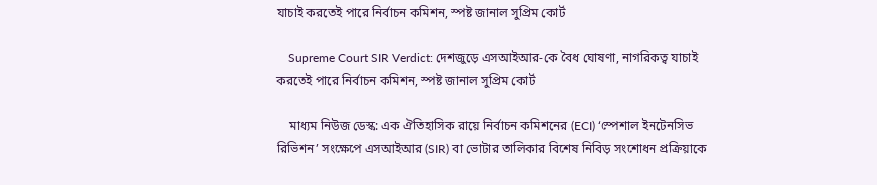যাচাই করতেই পারে নির্বাচন কমিশন, স্পষ্ট জানাল সুপ্রিম কোর্ট

    Supreme Court SIR Verdict: দেশজুড়ে এসআইআর-কে বৈধ ঘোষণা, নাগরিকত্ব যাচাই করতেই পারে নির্বাচন কমিশন, স্পষ্ট জানাল সুপ্রিম কোর্ট

    মাধ্যম নিউজ ডেস্ক: এক ঐতিহাসিক রায়ে নির্বাচন কমিশনের (ECI) ‘স্পেশাল ইনটেনসিভ রিভিশন’ সংক্ষেপে এসআইআর (SIR) বা ভোটার তালিকার বিশেষ নিবিড় সংশোধন প্রক্রিয়াকে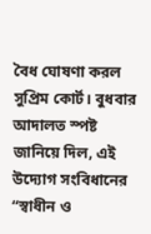বৈধ ঘোষণা করল সুপ্রিম কোর্ট। বুধবার আদালত স্পষ্ট জানিয়ে দিল, এই উদ্যোগ সংবিধানের “স্বাধীন ও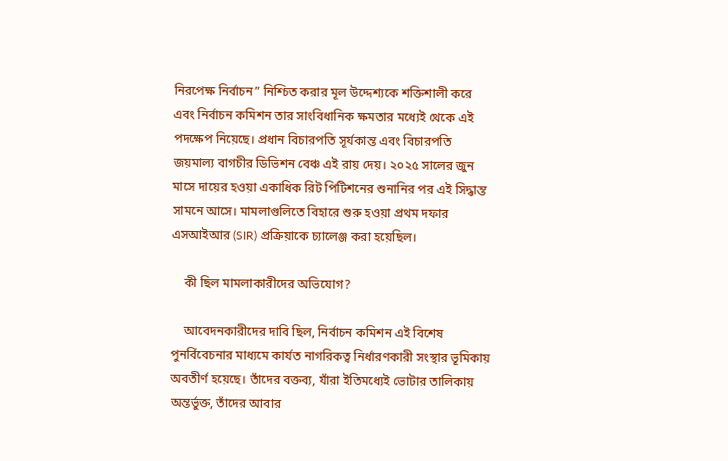নিরপেক্ষ নির্বাচন” নিশ্চিত করার মূল উদ্দেশ্যকে শক্তিশালী করে এবং নির্বাচন কমিশন তার সাংবিধানিক ক্ষমতার মধ্যেই থেকে এই পদক্ষেপ নিয়েছে। প্রধান বিচারপতি সূর্যকান্ত এবং বিচারপতি জয়মাল্য বাগচীর ডিভিশন বেঞ্চ এই রায় দেয়। ২০২৫ সালের জুন মাসে দায়ের হওয়া একাধিক রিট পিটিশনের শুনানির পর এই সিদ্ধান্ত সামনে আসে। মামলাগুলিতে বিহারে শুরু হওয়া প্রথম দফার এসআইআর (SIR) প্রক্রিয়াকে চ্যালেঞ্জ করা হয়েছিল।

    কী ছিল মামলাকারীদের অভিযোগ?

    আবেদনকারীদের দাবি ছিল, নির্বাচন কমিশন এই বিশেষ পুনর্বিবেচনার মাধ্যমে কার্যত নাগরিকত্ব নির্ধারণকারী সংস্থার ভূমিকায় অবতীর্ণ হয়েছে। তাঁদের বক্তব্য, যাঁরা ইতিমধ্যেই ভোটার তালিকায় অন্তর্ভুক্ত, তাঁদের আবার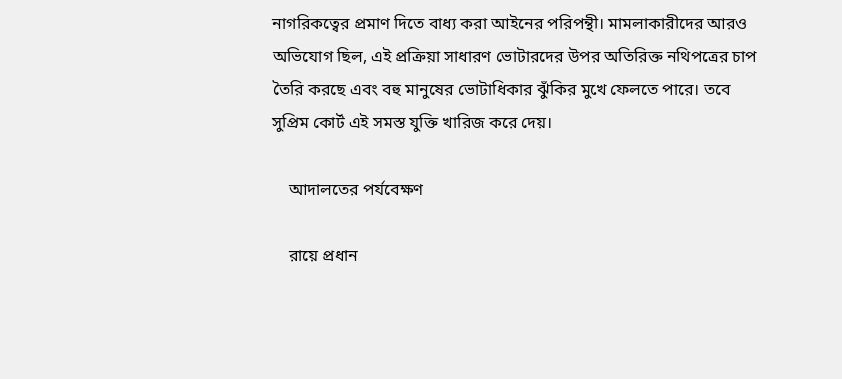নাগরিকত্বের প্রমাণ দিতে বাধ্য করা আইনের পরিপন্থী। মামলাকারীদের আরও অভিযোগ ছিল, এই প্রক্রিয়া সাধারণ ভোটারদের উপর অতিরিক্ত নথিপত্রের চাপ তৈরি করছে এবং বহু মানুষের ভোটাধিকার ঝুঁকির মুখে ফেলতে পারে। তবে সুপ্রিম কোর্ট এই সমস্ত যুক্তি খারিজ করে দেয়।

    আদালতের পর্যবেক্ষণ

    রায়ে প্রধান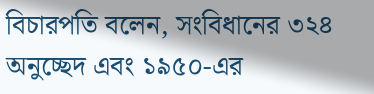বিচারপতি বলেন, সংবিধানের ৩২৪ অনুচ্ছেদ এবং ১৯৫০-এর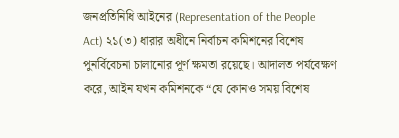জনপ্রতিনিধি আইনের (Representation of the People Act) ২১(৩) ধারার অধীনে নির্বাচন কমিশনের বিশেষ পুনর্বিবেচনা চালানোর পূর্ণ ক্ষমতা রয়েছে। আদালত পর্যবেক্ষণ করে, আইন যখন কমিশনকে “যে কোনও সময় বিশেষ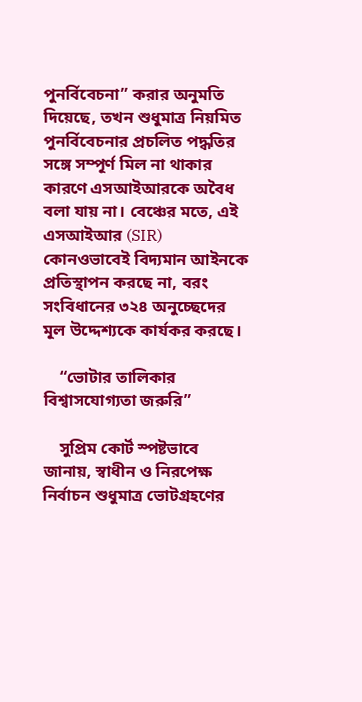পুনর্বিবেচনা” করার অনুমতি দিয়েছে, তখন শুধুমাত্র নিয়মিত পুনর্বিবেচনার প্রচলিত পদ্ধতির সঙ্গে সম্পূর্ণ মিল না থাকার কারণে এসআইআরকে অবৈধ বলা যায় না। বেঞ্চের মতে, এই এসআইআর (SIR) কোনওভাবেই বিদ্যমান আইনকে প্রতিস্থাপন করছে না, বরং সংবিধানের ৩২৪ অনুচ্ছেদের মূল উদ্দেশ্যকে কার্যকর করছে।

    “ভোটার তালিকার বিশ্বাসযোগ্যতা জরুরি”

    সুপ্রিম কোর্ট স্পষ্টভাবে জানায়, স্বাধীন ও নিরপেক্ষ নির্বাচন শুধুমাত্র ভোটগ্রহণের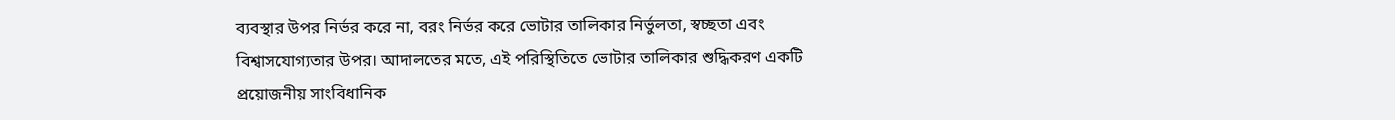ব্যবস্থার উপর নির্ভর করে না, বরং নির্ভর করে ভোটার তালিকার নির্ভুলতা, স্বচ্ছতা এবং বিশ্বাসযোগ্যতার উপর। আদালতের মতে, এই পরিস্থিতিতে ভোটার তালিকার শুদ্ধিকরণ একটি প্রয়োজনীয় সাংবিধানিক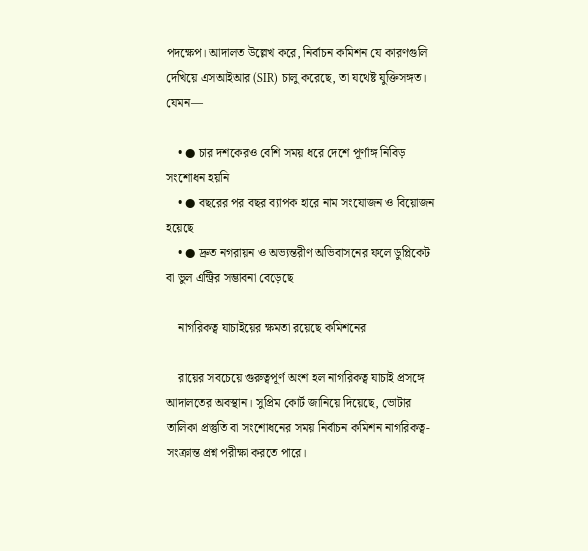পদক্ষেপ। আদালত উল্লেখ করে, নির্বাচন কমিশন যে কারণগুলি দেখিয়ে এসআইআর (SIR) চালু করেছে, তা যথেষ্ট যুক্তিসঙ্গত। যেমন—

    • ● চার দশকেরও বেশি সময় ধরে দেশে পূর্ণাঙ্গ নিবিড় সংশোধন হয়নি
    • ● বছরের পর বছর ব্যাপক হারে নাম সংযোজন ও বিয়োজন হয়েছে
    • ● দ্রুত নগরায়ন ও অভ্যন্তরীণ অভিবাসনের ফলে ডুপ্লিকেট বা ভুল এন্ট্রির সম্ভাবনা বেড়েছে

    নাগরিকত্ব যাচাইয়ের ক্ষমতা রয়েছে কমিশনের

    রায়ের সবচেয়ে গুরুত্বপূর্ণ অংশ হল নাগরিকত্ব যাচাই প্রসঙ্গে আদালতের অবস্থান। সুপ্রিম কোর্ট জানিয়ে দিয়েছে, ভোটার তালিকা প্রস্তুতি বা সংশোধনের সময় নির্বাচন কমিশন নাগরিকত্ব-সংক্রান্ত প্রশ্ন পরীক্ষা করতে পারে।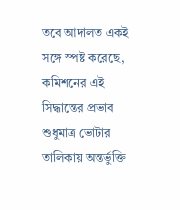তবে আদালত একই সঙ্গে স্পষ্ট করেছে, কমিশনের এই সিদ্ধান্তের প্রভাব শুধুমাত্র ভোটার তালিকায় অন্তর্ভুক্তি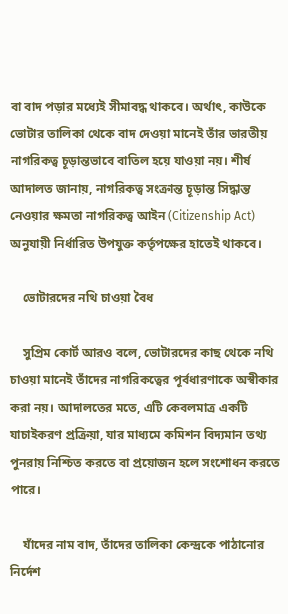বা বাদ পড়ার মধ্যেই সীমাবদ্ধ থাকবে। অর্থাৎ, কাউকে ভোটার তালিকা থেকে বাদ দেওয়া মানেই তাঁর ভারতীয় নাগরিকত্ব চূড়ান্তভাবে বাতিল হয়ে যাওয়া নয়। শীর্ষ আদালত জানায়, নাগরিকত্ব সংক্রান্ত চূড়ান্ত সিদ্ধান্ত নেওয়ার ক্ষমতা নাগরিকত্ব আইন (Citizenship Act) অনুযায়ী নির্ধারিত উপযুক্ত কর্তৃপক্ষের হাতেই থাকবে।

    ভোটারদের নথি চাওয়া বৈধ

    সুপ্রিম কোর্ট আরও বলে, ভোটারদের কাছ থেকে নথি চাওয়া মানেই তাঁদের নাগরিকত্বের পূর্বধারণাকে অস্বীকার করা নয়। আদালতের মতে, এটি কেবলমাত্র একটি যাচাইকরণ প্রক্রিয়া, যার মাধ্যমে কমিশন বিদ্যমান তথ্য পুনরায় নিশ্চিত করতে বা প্রয়োজন হলে সংশোধন করতে পারে।

    যাঁদের নাম বাদ, তাঁদের তালিকা কেন্দ্রকে পাঠানোর নির্দেশ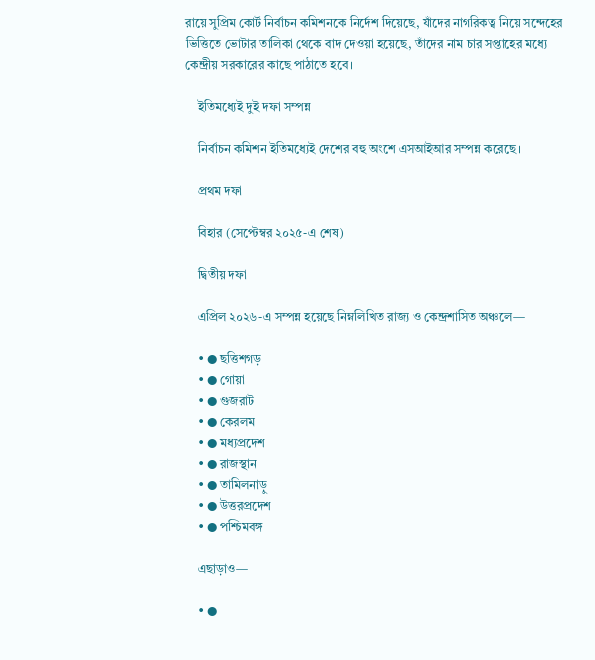রায়ে সুপ্রিম কোর্ট নির্বাচন কমিশনকে নির্দেশ দিয়েছে, যাঁদের নাগরিকত্ব নিয়ে সন্দেহের ভিত্তিতে ভোটার তালিকা থেকে বাদ দেওয়া হয়েছে, তাঁদের নাম চার সপ্তাহের মধ্যে কেন্দ্রীয় সরকারের কাছে পাঠাতে হবে।

    ইতিমধ্যেই দুই দফা সম্পন্ন

    নির্বাচন কমিশন ইতিমধ্যেই দেশের বহু অংশে এসআইআর সম্পন্ন করেছে।

    প্রথম দফা

    বিহার (সেপ্টেম্বর ২০২৫-এ শেষ)

    দ্বিতীয় দফা

    এপ্রিল ২০২৬-এ সম্পন্ন হয়েছে নিম্নলিখিত রাজ্য ও কেন্দ্রশাসিত অঞ্চলে—

    • ● ছত্তিশগড়
    • ● গোয়া
    • ● গুজরাট
    • ● কেরলম
    • ● মধ্যপ্রদেশ
    • ● রাজস্থান
    • ● তামিলনাড়ু
    • ● উত্তরপ্রদেশ
    • ● পশ্চিমবঙ্গ

    এছাড়াও—

    • ●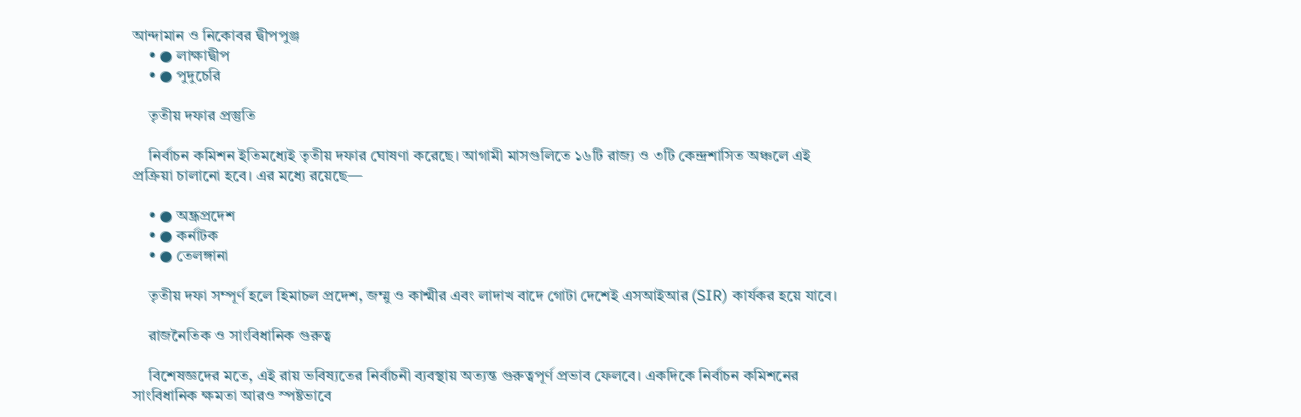আন্দামান ও নিকোবর দ্বীপপুঞ্জ
    • ● লাক্ষাদ্বীপ
    • ● পুদুচেরি

    তৃতীয় দফার প্রস্তুতি

    নির্বাচন কমিশন ইতিমধ্যেই তৃতীয় দফার ঘোষণা করেছে। আগামী মাসগুলিতে ১৬টি রাজ্য ও ৩টি কেন্দ্রশাসিত অঞ্চলে এই প্রক্রিয়া চালানো হবে। এর মধ্যে রয়েছে—

    • ● অন্ধ্রপ্রদেশ
    • ● কর্নাটক
    • ● তেলঙ্গানা

    তৃতীয় দফা সম্পূর্ণ হলে হিমাচল প্রদেশ, জম্মু ও কাশ্মীর এবং লাদাখ বাদে গোটা দেশেই এসআইআর (SIR) কার্যকর হয়ে যাবে।

    রাজনৈতিক ও সাংবিধানিক গুরুত্ব

    বিশেষজ্ঞদের মতে, এই রায় ভবিষ্যতের নির্বাচনী ব্যবস্থায় অত্যন্ত গুরুত্বপূর্ণ প্রভাব ফেলবে। একদিকে নির্বাচন কমিশনের সাংবিধানিক ক্ষমতা আরও স্পষ্টভাবে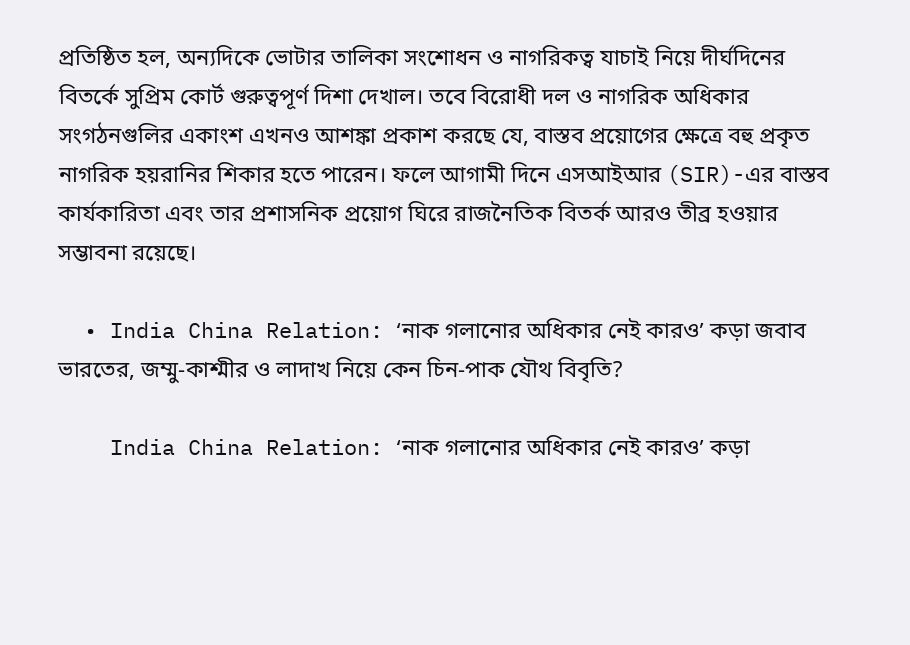প্রতিষ্ঠিত হল, অন্যদিকে ভোটার তালিকা সংশোধন ও নাগরিকত্ব যাচাই নিয়ে দীর্ঘদিনের বিতর্কে সুপ্রিম কোর্ট গুরুত্বপূর্ণ দিশা দেখাল। তবে বিরোধী দল ও নাগরিক অধিকার সংগঠনগুলির একাংশ এখনও আশঙ্কা প্রকাশ করছে যে, বাস্তব প্রয়োগের ক্ষেত্রে বহু প্রকৃত নাগরিক হয়রানির শিকার হতে পারেন। ফলে আগামী দিনে এসআইআর (SIR)-এর বাস্তব কার্যকারিতা এবং তার প্রশাসনিক প্রয়োগ ঘিরে রাজনৈতিক বিতর্ক আরও তীব্র হওয়ার সম্ভাবনা রয়েছে।

  • India China Relation: ‘নাক গলানোর অধিকার নেই কারও’ কড়া জবাব ভারতের, জম্মু-কাশ্মীর ও লাদাখ নিয়ে কেন চিন-পাক যৌথ বিবৃতি?

    India China Relation: ‘নাক গলানোর অধিকার নেই কারও’ কড়া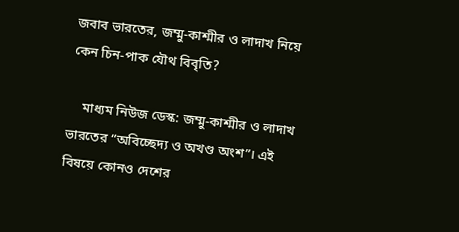জবাব ভারতের, জম্মু-কাশ্মীর ও লাদাখ নিয়ে কেন চিন-পাক যৌথ বিবৃতি?

    মাধ্যম নিউজ ডেস্ক: জম্মু-কাশ্মীর ও লাদাখ ভারতের “অবিচ্ছেদ্য ও অখণ্ড অংশ”। এই বিষয়ে কোনও দেশের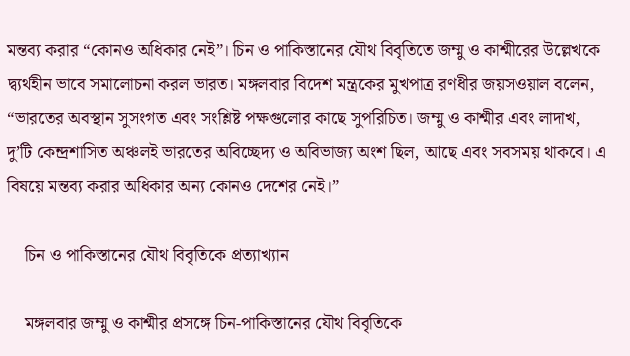মন্তব্য করার “কোনও অধিকার নেই”। চিন ও পাকিস্তানের যৌথ বিবৃতিতে জম্মু ও কাশ্মীরের উল্লেখকে দ্ব্যর্থহীন ভাবে সমালোচনা করল ভারত। মঙ্গলবার বিদেশ মন্ত্রকের মুখপাত্র রণধীর জয়সওয়াল বলেন, “ভারতের অবস্থান সুসংগত এবং সংশ্লিষ্ট পক্ষগুলোর কাছে সুপরিচিত। জম্মু ও কাশ্মীর এবং লাদাখ, দু’টি কেন্দ্রশাসিত অঞ্চলই ভারতের অবিচ্ছেদ্য ও অবিভাজ্য অংশ ছিল, আছে এবং সবসময় থাকবে। এ বিষয়ে মন্তব্য করার অধিকার অন্য কোনও দেশের নেই।”

    চিন ও পাকিস্তানের যৌথ বিবৃতিকে প্রত্যাখ্যান

    মঙ্গলবার জম্মু ও কাশ্মীর প্রসঙ্গে চিন-পাকিস্তানের যৌথ বিবৃতিকে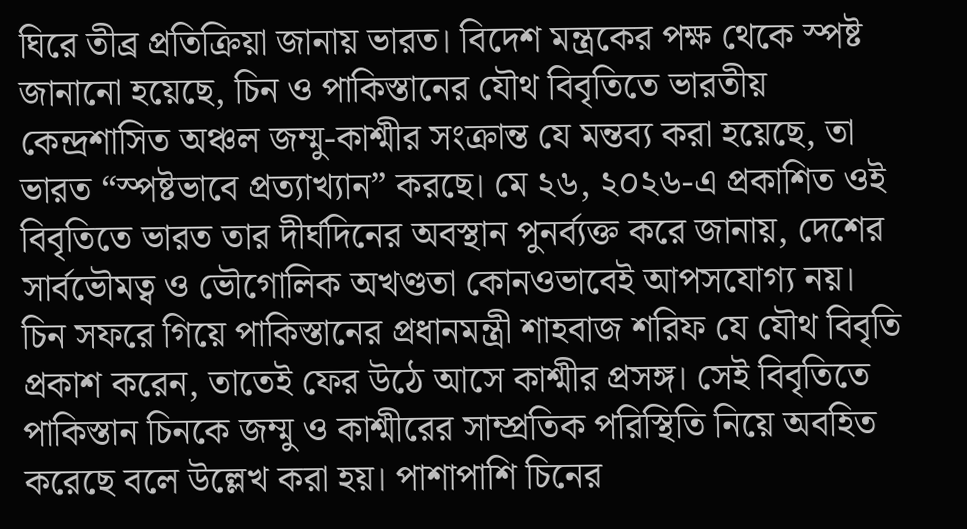ঘিরে তীব্র প্রতিক্রিয়া জানায় ভারত। বিদেশ মন্ত্রকের পক্ষ থেকে স্পষ্ট জানানো হয়েছে, চিন ও পাকিস্তানের যৌথ বিবৃতিতে ভারতীয় কেন্দ্রশাসিত অঞ্চল জম্মু-কাশ্মীর সংক্রান্ত যে মন্তব্য করা হয়েছে, তা ভারত “স্পষ্টভাবে প্রত্যাখ্যান” করছে। মে ২৬, ২০২৬-এ প্রকাশিত ওই বিবৃতিতে ভারত তার দীর্ঘদিনের অবস্থান পুনর্ব্যক্ত করে জানায়, দেশের সার্বভৌমত্ব ও ভৌগোলিক অখণ্ডতা কোনওভাবেই আপসযোগ্য নয়। চিন সফরে গিয়ে পাকিস্তানের প্রধানমন্ত্রী শাহবাজ শরিফ যে যৌথ বিবৃতি প্রকাশ করেন, তাতেই ফের উঠে আসে কাশ্মীর প্রসঙ্গ। সেই বিবৃতিতে পাকিস্তান চিনকে জম্মু ও কাশ্মীরের সাম্প্রতিক পরিস্থিতি নিয়ে অবহিত করেছে বলে উল্লেখ করা হয়। পাশাপাশি চিনের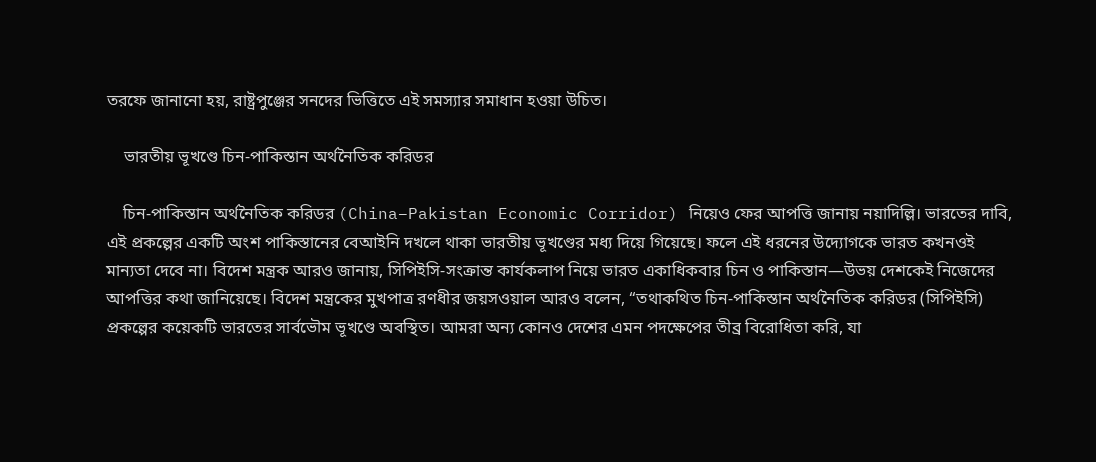তরফে জানানো হয়, রাষ্ট্রপুঞ্জের সনদের ভিত্তিতে এই সমস্যার সমাধান হওয়া উচিত।

    ভারতীয় ভূখণ্ডে চিন-পাকিস্তান অর্থনৈতিক করিডর

    চিন-পাকিস্তান অর্থনৈতিক করিডর (China–Pakistan Economic Corridor) নিয়েও ফের আপত্তি জানায় নয়াদিল্লি। ভারতের দাবি, এই প্রকল্পের একটি অংশ পাকিস্তানের বেআইনি দখলে থাকা ভারতীয় ভূখণ্ডের মধ্য দিয়ে গিয়েছে। ফলে এই ধরনের উদ্যোগকে ভারত কখনওই মান্যতা দেবে না। বিদেশ মন্ত্রক আরও জানায়, সিপিইসি-সংক্রান্ত কার্যকলাপ নিয়ে ভারত একাধিকবার চিন ও পাকিস্তান—উভয় দেশকেই নিজেদের আপত্তির কথা জানিয়েছে। বিদেশ মন্ত্রকের মুখপাত্র রণধীর জয়সওয়াল আরও বলেন, “তথাকথিত চিন-পাকিস্তান অর্থনৈতিক করিডর (সিপিইসি) প্রকল্পের কয়েকটি ভারতের সার্বভৌম ভূখণ্ডে অবস্থিত। আমরা অন্য কোনও দেশের এমন পদক্ষেপের তীব্র বিরোধিতা করি, যা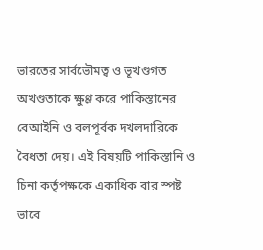ভারতের সার্বভৌমত্ব ও ভূখণ্ডগত অখণ্ডতাকে ক্ষুণ্ণ করে পাকিস্তানের বেআইনি ও বলপূর্বক দখলদারিকে বৈধতা দেয়। এই বিষয়টি পাকিস্তানি ও চিনা কর্তৃপক্ষকে একাধিক বার স্পষ্ট ভাবে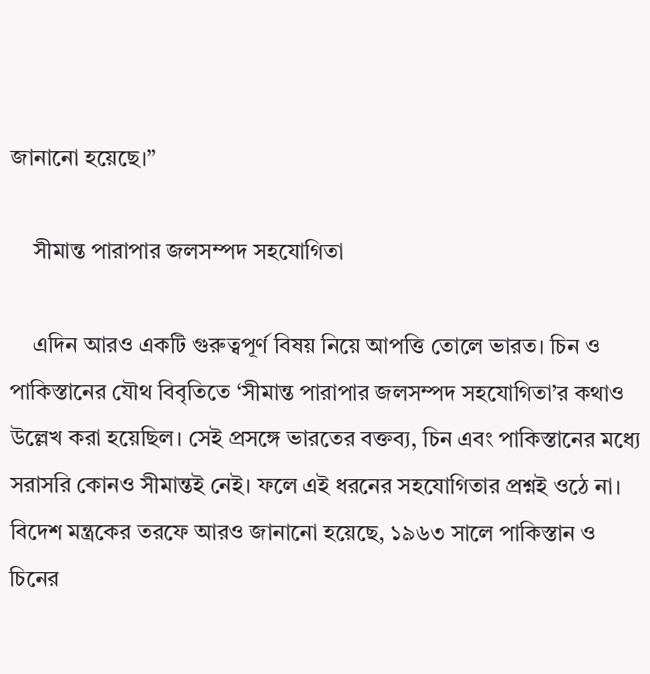জানানো হয়েছে।”

    সীমান্ত পারাপার জলসম্পদ সহযোগিতা

    এদিন আরও একটি গুরুত্বপূর্ণ বিষয় নিয়ে আপত্তি তোলে ভারত। চিন ও পাকিস্তানের যৌথ বিবৃতিতে ‘সীমান্ত পারাপার জলসম্পদ সহযোগিতা’র কথাও উল্লেখ করা হয়েছিল। সেই প্রসঙ্গে ভারতের বক্তব্য, চিন এবং পাকিস্তানের মধ্যে সরাসরি কোনও সীমান্তই নেই। ফলে এই ধরনের সহযোগিতার প্রশ্নই ওঠে না। বিদেশ মন্ত্রকের তরফে আরও জানানো হয়েছে, ১৯৬৩ সালে পাকিস্তান ও চিনের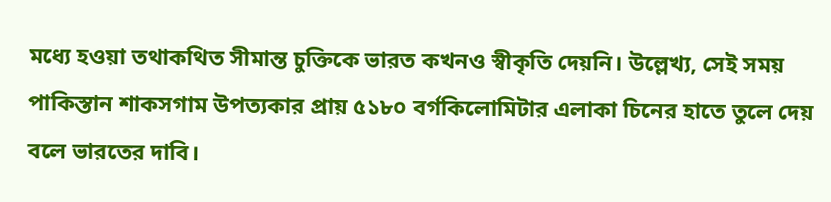মধ্যে হওয়া তথাকথিত সীমান্ত চুক্তিকে ভারত কখনও স্বীকৃতি দেয়নি। উল্লেখ্য, সেই সময় পাকিস্তান শাকসগাম উপত্যকার প্রায় ৫১৮০ বর্গকিলোমিটার এলাকা চিনের হাতে তুলে দেয় বলে ভারতের দাবি।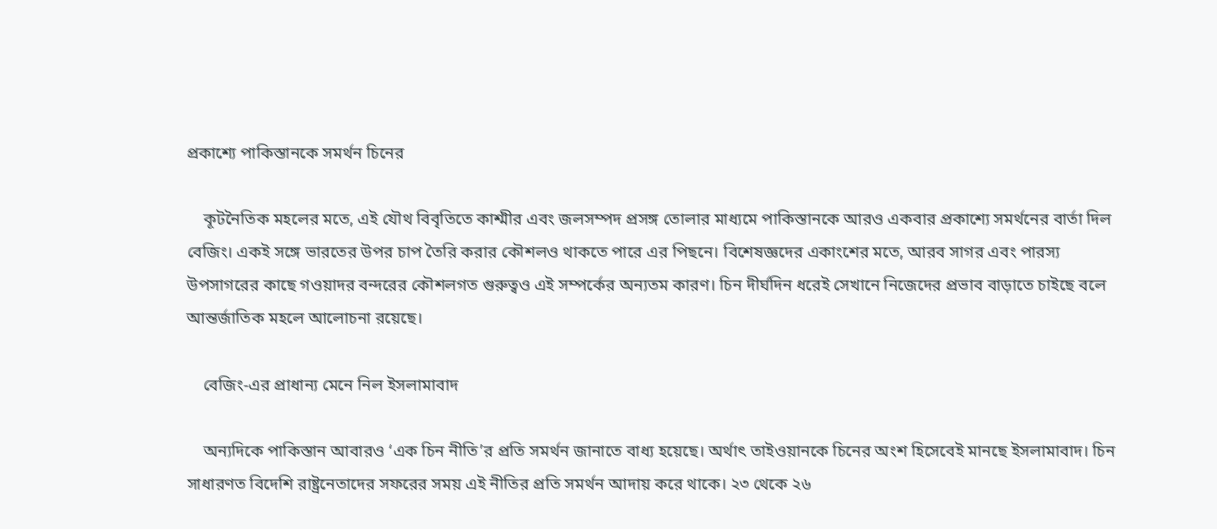প্রকাশ্যে পাকিস্তানকে সমর্থন চিনের

    কূটনৈতিক মহলের মতে, এই যৌথ বিবৃতিতে কাশ্মীর এবং জলসম্পদ প্রসঙ্গ তোলার মাধ্যমে পাকিস্তানকে আরও একবার প্রকাশ্যে সমর্থনের বার্তা দিল বেজিং। একই সঙ্গে ভারতের উপর চাপ তৈরি করার কৌশলও থাকতে পারে এর পিছনে। বিশেষজ্ঞদের একাংশের মতে, আরব সাগর এবং পারস্য উপসাগরের কাছে গওয়াদর বন্দরের কৌশলগত গুরুত্বও এই সম্পর্কের অন্যতম কারণ। চিন দীর্ঘদিন ধরেই সেখানে নিজেদের প্রভাব বাড়াতে চাইছে বলে আন্তর্জাতিক মহলে আলোচনা রয়েছে।

    বেজিং-এর প্রাধান্য মেনে নিল ইসলামাবাদ

    অন্যদিকে পাকিস্তান আবারও ‘এক চিন নীতি’র প্রতি সমর্থন জানাতে বাধ্য হয়েছে। অর্থাৎ তাইওয়ানকে চিনের অংশ হিসেবেই মানছে ইসলামাবাদ। চিন সাধারণত বিদেশি রাষ্ট্রনেতাদের সফরের সময় এই নীতির প্রতি সমর্থন আদায় করে থাকে। ২৩ থেকে ২৬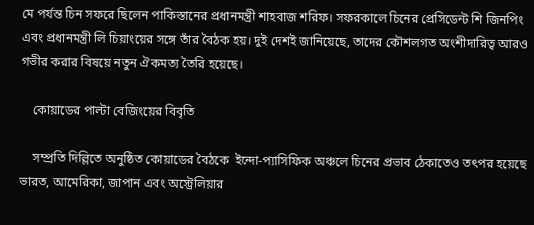মে পর্যন্ত চিন সফরে ছিলেন পাকিস্তানের প্রধানমন্ত্রী শাহবাজ শরিফ। সফরকালে চিনের প্রেসিডেন্ট শি জিনপিং এবং প্রধানমন্ত্রী লি চিয়াংয়ের সঙ্গে তাঁর বৈঠক হয়। দুই দেশই জানিয়েছে, তাদের কৌশলগত অংশীদারিত্ব আরও গভীর করার বিষয়ে নতুন ঐকমত্য তৈরি হয়েছে।

    কোয়াডের পাল্টা বেজিংয়ের বিবৃতি

    সম্প্রতি দিল্লিতে অনুষ্ঠিত কোয়াডের বৈঠকে  ইন্দো-প্যাসিফিক অঞ্চলে চিনের প্রভাব ঠেকাতেও তৎপর হয়েছে ভারত, আমেরিকা, জাপান এবং অস্ট্রেলিয়ার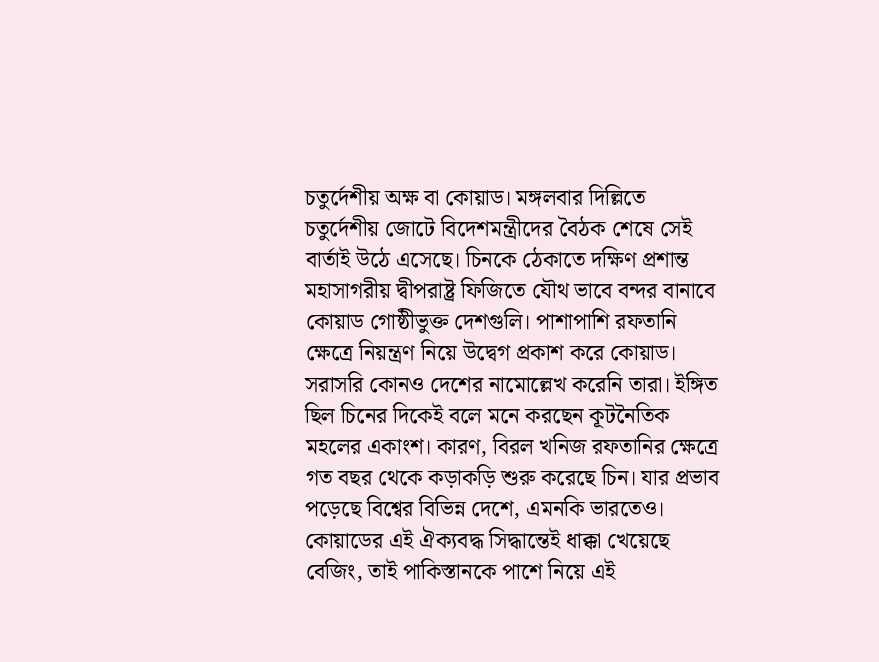চতুর্দেশীয় অক্ষ বা কোয়াড। মঙ্গলবার দিল্লিতে চতুর্দেশীয় জোটে বিদেশমন্ত্রীদের বৈঠক শেষে সেই বার্তাই উঠে এসেছে। চিনকে ঠেকাতে দক্ষিণ প্রশান্ত মহাসাগরীয় দ্বীপরাষ্ট্র ফিজিতে যৌথ ভাবে বন্দর বানাবে কোয়াড গোষ্ঠীভুক্ত দেশগুলি। পাশাপাশি রফতানি ক্ষেত্রে নিয়ন্ত্রণ নিয়ে উদ্বেগ প্রকাশ করে কোয়াড। সরাসরি কোনও দেশের নামোল্লেখ করেনি তারা। ইঙ্গিত ছিল চিনের দিকেই বলে মনে করছেন কূটনৈতিক মহলের একাংশ। কারণ, বিরল খনিজ রফতানির ক্ষেত্রে গত বছর থেকে কড়াকড়ি শুরু করেছে চিন। যার প্রভাব পড়েছে বিশ্বের বিভিন্ন দেশে, এমনকি ভারতেও। কোয়াডের এই ঐক্যবদ্ধ সিদ্ধান্তেই ধাক্কা খেয়েছে বেজিং, তাই পাকিস্তানকে পাশে নিয়ে এই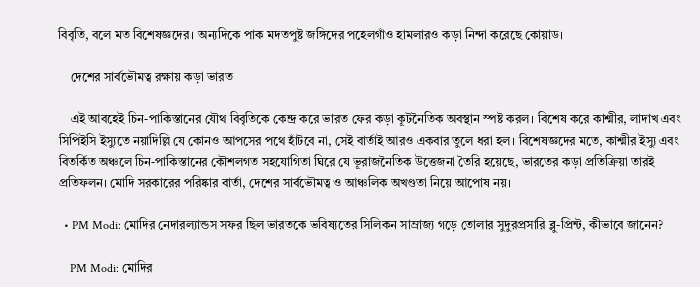বিবৃতি, বলে মত বিশেষজ্ঞদের। অন্যদিকে পাক মদতপুষ্ট জঙ্গিদের পহেলগাঁও হামলারও কড়া নিন্দা করেছে কোয়াড।

    দেশের সার্বভৌমত্ব রক্ষায় কড়া ভারত

    এই আবহেই চিন-পাকিস্তানের যৌথ বিবৃতিকে কেন্দ্র করে ভারত ফের কড়া কূটনৈতিক অবস্থান স্পষ্ট করল। বিশেষ করে কাশ্মীর, লাদাখ এবং সিপিইসি ইস্যুতে নয়াদিল্লি যে কোনও আপসের পথে হাঁটবে না, সেই বার্তাই আরও একবার তুলে ধরা হল। বিশেষজ্ঞদের মতে, কাশ্মীর ইস্যু এবং বিতর্কিত অঞ্চলে চিন-পাকিস্তানের কৌশলগত সহযোগিতা ঘিরে যে ভূরাজনৈতিক উত্তেজনা তৈরি হয়েছে, ভারতের কড়া প্রতিক্রিয়া তারই প্রতিফলন। মোদি সরকারের পরিষ্কার বার্তা, দেশের সার্বভৌমত্ব ও আঞ্চলিক অখণ্ডতা নিয়ে আপোষ নয়।

  • PM Modi: মোদির নেদারল্যান্ডস সফর ছিল ভারতকে ভবিষ্যতের সিলিকন সাম্রাজ্য গড়ে তোলার সুদুরপ্রসারি ব্লু-প্রিন্ট, কীভাবে জানেন?

    PM Modi: মোদির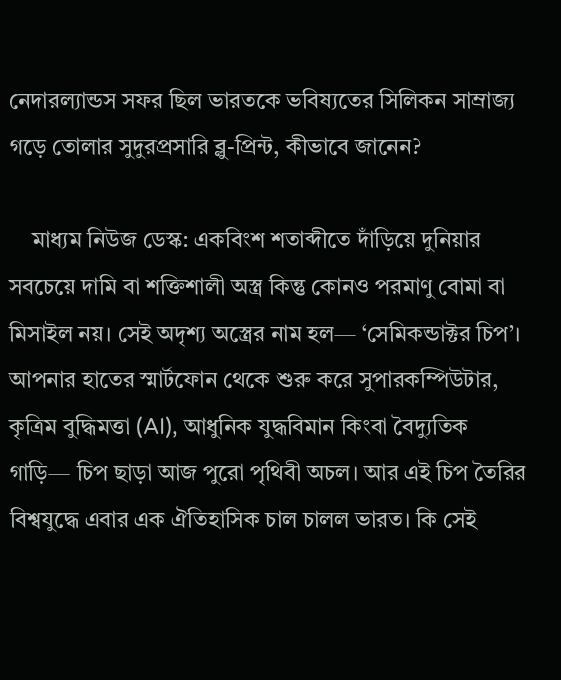নেদারল্যান্ডস সফর ছিল ভারতকে ভবিষ্যতের সিলিকন সাম্রাজ্য গড়ে তোলার সুদুরপ্রসারি ব্লু-প্রিন্ট, কীভাবে জানেন?

    মাধ্যম নিউজ ডেস্ক: একবিংশ শতাব্দীতে দাঁড়িয়ে দুনিয়ার সবচেয়ে দামি বা শক্তিশালী অস্ত্র কিন্তু কোনও পরমাণু বোমা বা মিসাইল নয়। সেই অদৃশ্য অস্ত্রের নাম হল— ‘সেমিকন্ডাক্টর চিপ’। আপনার হাতের স্মার্টফোন থেকে শুরু করে সুপারকম্পিউটার, কৃত্রিম বুদ্ধিমত্তা (AI), আধুনিক যুদ্ধবিমান কিংবা বৈদ্যুতিক গাড়ি— চিপ ছাড়া আজ পুরো পৃথিবী অচল। আর এই চিপ তৈরির বিশ্বযুদ্ধে এবার এক ঐতিহাসিক চাল চালল ভারত। কি সেই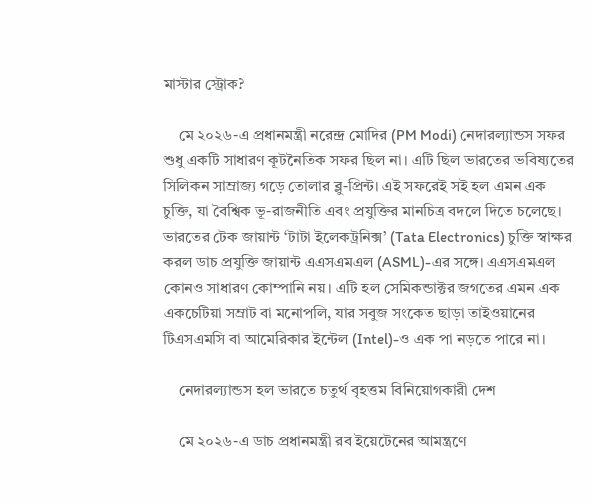মাস্টার স্ট্রোক?

    মে ২০২৬-এ প্রধানমন্ত্রী নরেন্দ্র মোদির (PM Modi) নেদারল্যান্ডস সফর শুধু একটি সাধারণ কূটনৈতিক সফর ছিল না। এটি ছিল ভারতের ভবিষ্যতের সিলিকন সাম্রাজ্য গড়ে তোলার ব্লু-প্রিন্ট। এই সফরেই সই হল এমন এক চুক্তি, যা বৈশ্বিক ভূ-রাজনীতি এবং প্রযুক্তির মানচিত্র বদলে দিতে চলেছে। ভারতের টেক জায়ান্ট ‘টাটা ইলেকট্রনিক্স’ (Tata Electronics) চুক্তি স্বাক্ষর করল ডাচ প্রযুক্তি জায়ান্ট এএসএমএল (ASML)-এর সঙ্গে। এএসএমএল কোনও সাধারণ কোম্পানি নয়। এটি হল সেমিকন্ডাক্টর জগতের এমন এক একচেটিয়া সম্রাট বা মনোপলি, যার সবুজ সংকেত ছাড়া তাইওয়ানের টিএসএমসি বা আমেরিকার ইন্টেল (Intel)-ও এক পা নড়তে পারে না।

    নেদারল্যান্ডস হল ভারতে চতুর্থ বৃহত্তম বিনিয়োগকারী দেশ

    মে ২০২৬-এ ডাচ প্রধানমন্ত্রী রব ইয়েটেনের আমন্ত্রণে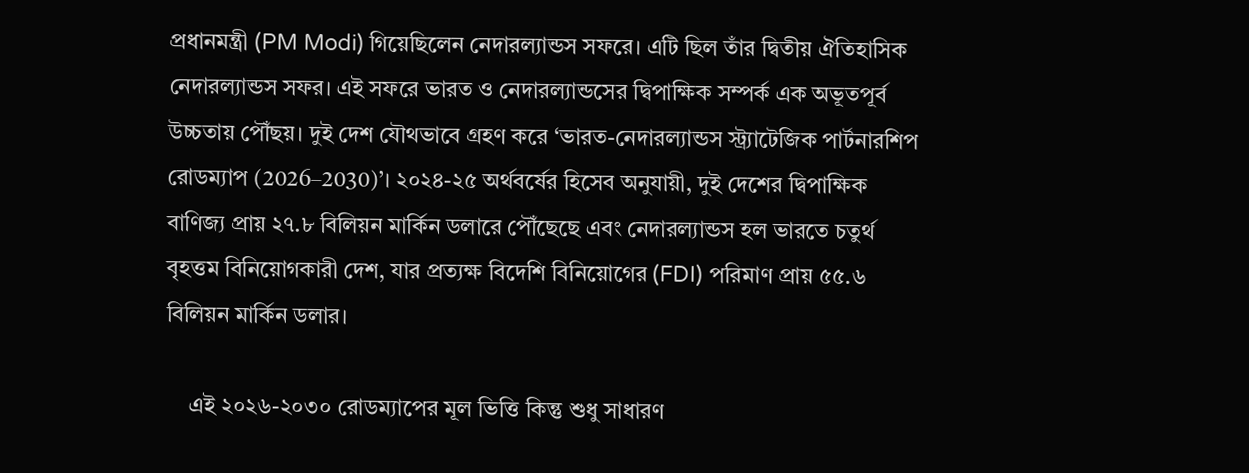প্রধানমন্ত্রী (PM Modi) গিয়েছিলেন নেদারল্যান্ডস সফরে। এটি ছিল তাঁর দ্বিতীয় ঐতিহাসিক নেদারল্যান্ডস সফর। এই সফরে ভারত ও নেদারল্যান্ডসের দ্বিপাক্ষিক সম্পর্ক এক অভূতপূর্ব উচ্চতায় পৌঁছয়। দুই দেশ যৌথভাবে গ্রহণ করে ‘ভারত-নেদারল্যান্ডস স্ট্র্যাটেজিক পার্টনারশিপ রোডম্যাপ (2026–2030)’। ২০২৪-২৫ অর্থবর্ষের হিসেব অনুযায়ী, দুই দেশের দ্বিপাক্ষিক বাণিজ্য প্রায় ২৭.৮ বিলিয়ন মার্কিন ডলারে পৌঁছেছে এবং নেদারল্যান্ডস হল ভারতে চতুর্থ বৃহত্তম বিনিয়োগকারী দেশ, যার প্রত্যক্ষ বিদেশি বিনিয়োগের (FDI) পরিমাণ প্রায় ৫৫.৬ বিলিয়ন মার্কিন ডলার।

    এই ২০২৬-২০৩০ রোডম্যাপের মূল ভিত্তি কিন্তু শুধু সাধারণ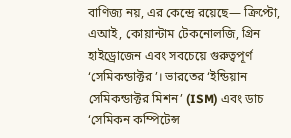বাণিজ্য নয়, এর কেন্দ্রে রয়েছে— ক্রিপ্টো, এআই, কোয়ান্টাম টেকনোলজি, গ্রিন হাইড্রোজেন এবং সবচেয়ে গুরুত্বপূর্ণ ‘সেমিকন্ডাক্টর’। ভারতের ‘ইন্ডিয়ান সেমিকন্ডাক্টর মিশন’ (ISM) এবং ডাচ ‘সেমিকন কম্পিটেন্স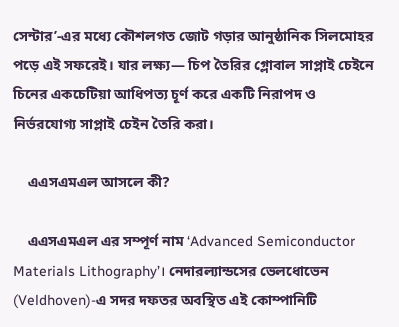সেন্টার’-এর মধ্যে কৌশলগত জোট গড়ার আনুষ্ঠানিক সিলমোহর পড়ে এই সফরেই। যার লক্ষ্য— চিপ তৈরির গ্লোবাল সাপ্লাই চেইনে চিনের একচেটিয়া আধিপত্য চূর্ণ করে একটি নিরাপদ ও নির্ভরযোগ্য সাপ্লাই চেইন তৈরি করা।

    এএসএমএল আসলে কী?

    এএসএমএল এর সম্পূর্ণ নাম ‘Advanced Semiconductor Materials Lithography’। নেদারল্যান্ডসের ভেলধোভেন (Veldhoven)-এ সদর দফতর অবস্থিত এই কোম্পানিটি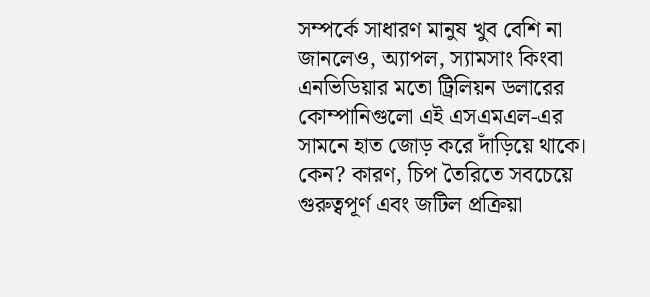সম্পর্কে সাধারণ মানুষ খুব বেশি না জানলেও, অ্যাপল, স্যামসাং কিংবা এনভিডিয়ার মতো ট্রিলিয়ন ডলারের কোম্পানিগুলো এই এসএমএল-এর সামনে হাত জোড় করে দাঁড়িয়ে থাকে। কেন? কারণ, চিপ তৈরিতে সবচেয়ে গুরুত্বপূর্ণ এবং জটিল প্রক্রিয়া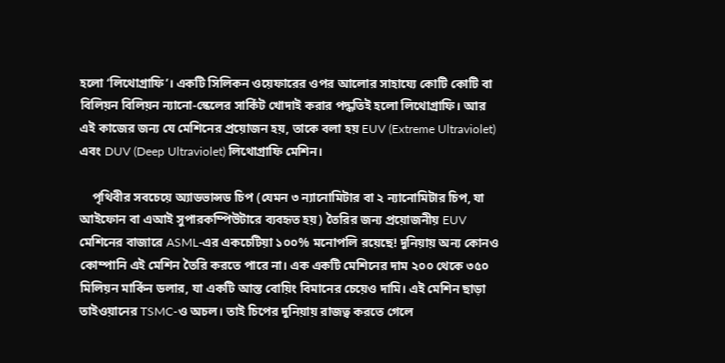হলো ‘লিথোগ্রাফি’। একটি সিলিকন ওয়েফারের ওপর আলোর সাহায্যে কোটি কোটি বা বিলিয়ন বিলিয়ন ন্যানো-স্কেলের সার্কিট খোদাই করার পদ্ধতিই হলো লিথোগ্রাফি। আর এই কাজের জন্য যে মেশিনের প্রয়োজন হয়, তাকে বলা হয় EUV (Extreme Ultraviolet) এবং DUV (Deep Ultraviolet) লিথোগ্রাফি মেশিন।

    পৃথিবীর সবচেয়ে অ্যাডভান্সড চিপ (যেমন ৩ ন্যানোমিটার বা ২ ন্যানোমিটার চিপ, যা আইফোন বা এআই সুপারকম্পিউটারে ব্যবহৃত হয়) তৈরির জন্য প্রয়োজনীয় EUV মেশিনের বাজারে ASML-এর একচেটিয়া ১০০% মনোপলি রয়েছে! দুনিয়ায় অন্য কোনও কোম্পানি এই মেশিন তৈরি করতে পারে না। এক একটি মেশিনের দাম ২০০ থেকে ৩৫০ মিলিয়ন মার্কিন ডলার, যা একটি আস্ত বোয়িং বিমানের চেয়েও দামি। এই মেশিন ছাড়া তাইওয়ানের TSMC-ও অচল। তাই চিপের দুনিয়ায় রাজত্ব করতে গেলে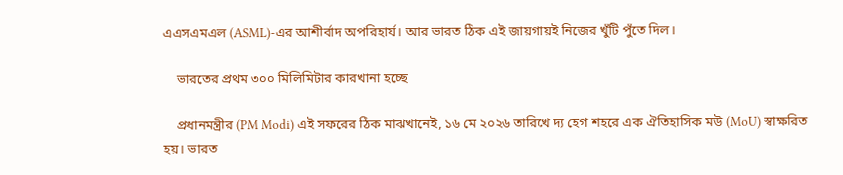এএসএমএল (ASML)-এর আশীর্বাদ অপরিহার্য। আর ভারত ঠিক এই জায়গায়ই নিজের খুঁটি পুঁতে দিল।

    ভারতের প্রথম ৩০০ মিলিমিটার কারখানা হচ্ছে

    প্রধানমন্ত্রীর (PM Modi) এই সফরের ঠিক মাঝখানেই, ১৬ মে ২০২৬ তারিখে দ্য হেগ শহরে এক ঐতিহাসিক মউ (MoU) স্বাক্ষরিত হয়। ভারত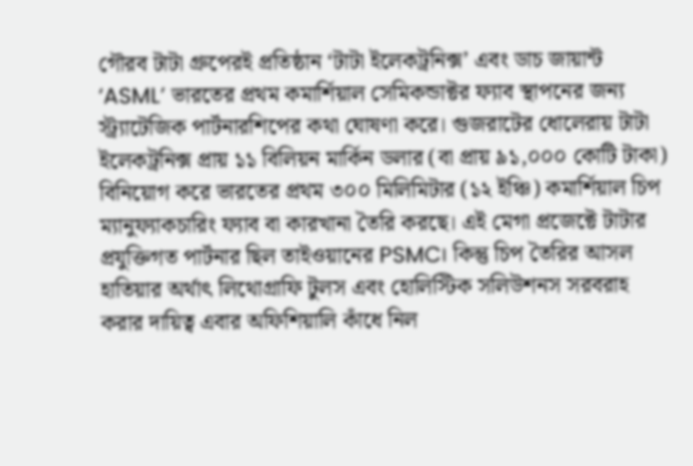গৌরব টাটা গ্রুপেরই প্রতিষ্ঠান ‘টাটা ইলেকট্রনিক্স’ এবং ডাচ জায়ান্ট ‘ASML’ ভারতের প্রথম কমার্শিয়াল সেমিকন্ডাক্টর ফ্যাব স্থাপনের জন্য স্ট্র্যাটেজিক পার্টনারশিপের কথা ঘোষণা করে। গুজরাটের ধোলেরায় টাটা ইলেকট্রনিক্স প্রায় ১১ বিলিয়ন মার্কিন ডলার (বা প্রায় ৯১,০০০ কোটি টাকা) বিনিয়োগ করে ভারতের প্রথম ৩০০ মিলিমিটার (১২ ইঞ্চি) কমার্শিয়াল চিপ ম্যানুফ্যাকচারিং ফ্যাব বা কারখানা তৈরি করছে। এই মেগা প্রজেক্টে টাটার প্রযুক্তিগত পার্টনার ছিল তাইওয়ানের PSMC। কিন্তু চিপ তৈরির আসল হাতিয়ার অর্থাৎ লিথোগ্রাফি টুলস এবং হোলিস্টিক সলিউশনস সরবরাহ করার দায়িত্ব এবার অফিশিয়ালি কাঁধে নিল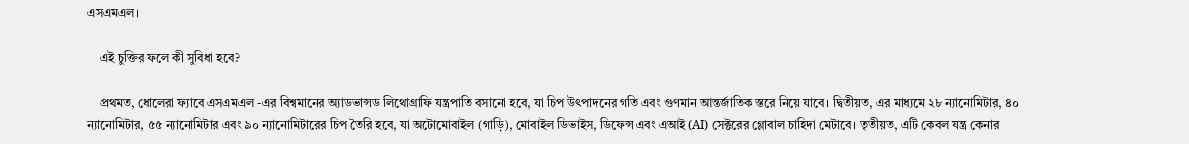এসএমএল।

    এই চুক্তির ফলে কী সুবিধা হবে?

    প্রথমত, ধোলেরা ফ্যাবে এসএমএল -এর বিশ্বমানের অ্যাডভান্সড লিথোগ্রাফি যন্ত্রপাতি বসানো হবে, যা চিপ উৎপাদনের গতি এবং গুণমান আন্তর্জাতিক স্তরে নিয়ে যাবে। দ্বিতীয়ত, এর মাধ্যমে ২৮ ন্যানোমিটার, ৪০ ন্যানোমিটার, ৫৫ ন্যানোমিটার এবং ৯০ ন্যানোমিটারের চিপ তৈরি হবে, যা অটোমোবাইল (গাড়ি), মোবাইল ডিভাইস, ডিফেন্স এবং এআই (AI) সেক্টরের গ্লোবাল চাহিদা মেটাবে। তৃতীয়ত, এটি কেবল যন্ত্র কেনার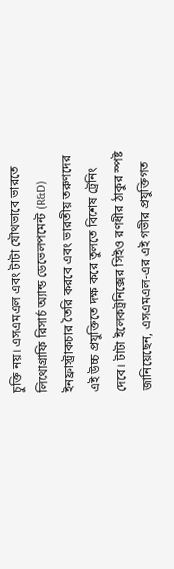চুক্তি নয়। এসএমএল এবং টাটা যৌথভাবে ভারতে লিথোগ্রাফি রিসার্চ অ্যান্ড ডেভেলপমেন্ট (R&D) ইনফ্রাস্ট্রাকচার তৈরি করবে এবং ভারতীয় তরুণদের এই উচ্চ প্রযুক্তিতে দক্ষ করে তুলতে বিশেষ ট্রেনিং দেবে। টাটা ইলেকট্রনিক্সের সিইও রণধীর ঠাকুর স্পষ্ট জানিয়েছেন, এসএমএল-এর এই গভীর প্রযুক্তিগত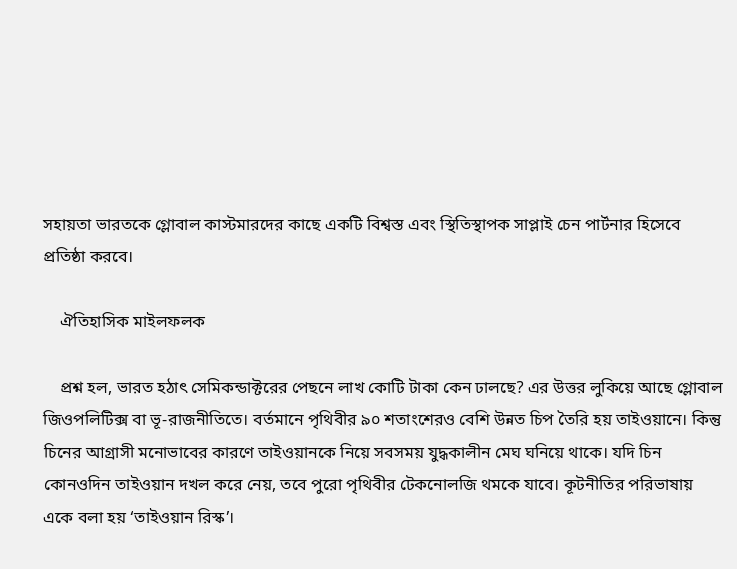সহায়তা ভারতকে গ্লোবাল কাস্টমারদের কাছে একটি বিশ্বস্ত এবং স্থিতিস্থাপক সাপ্লাই চেন পার্টনার হিসেবে প্রতিষ্ঠা করবে।

    ঐতিহাসিক মাইলফলক

    প্রশ্ন হল, ভারত হঠাৎ সেমিকন্ডাক্টরের পেছনে লাখ কোটি টাকা কেন ঢালছে? এর উত্তর লুকিয়ে আছে গ্লোবাল জিওপলিটিক্স বা ভূ-রাজনীতিতে। বর্তমানে পৃথিবীর ৯০ শতাংশেরও বেশি উন্নত চিপ তৈরি হয় তাইওয়ানে। কিন্তু চিনের আগ্রাসী মনোভাবের কারণে তাইওয়ানকে নিয়ে সবসময় যুদ্ধকালীন মেঘ ঘনিয়ে থাকে। যদি চিন কোনওদিন তাইওয়ান দখল করে নেয়, তবে পুরো পৃথিবীর টেকনোলজি থমকে যাবে। কূটনীতির পরিভাষায় একে বলা হয় ‘তাইওয়ান রিস্ক’।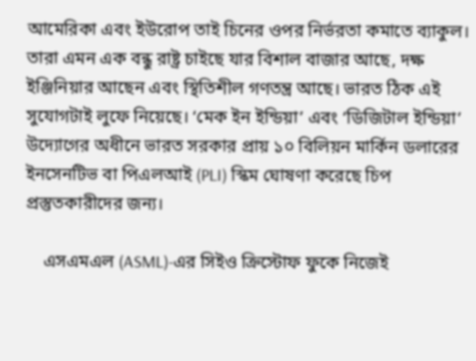আমেরিকা এবং ইউরোপ তাই চিনের ওপর নির্ভরতা কমাতে ব্যাকুল। তারা এমন এক বন্ধু রাষ্ট্র চাইছে যার বিশাল বাজার আছে, দক্ষ ইঞ্জিনিয়ার আছেন এবং স্থিতিশীল গণতন্ত্র আছে। ভারত ঠিক এই সুযোগটাই লুফে নিয়েছে। ‘মেক ইন ইন্ডিয়া’ এবং ‘ডিজিটাল ইন্ডিয়া’ উদ্যোগের অধীনে ভারত সরকার প্রায় ১০ বিলিয়ন মার্কিন ডলারের ইনসেনটিভ বা পিএলআই (PLI) স্কিম ঘোষণা করেছে চিপ প্রস্তুতকারীদের জন্য।

    এসএমএল (ASML)-এর সিইও ক্রিস্টোফ ফুকে নিজেই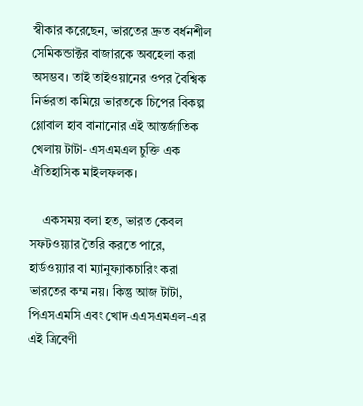স্বীকার করেছেন, ভারতের দ্রুত বর্ধনশীল সেমিকন্ডাক্টর বাজারকে অবহেলা করা অসম্ভব। তাই তাইওয়ানের ওপর বৈশ্বিক নির্ভরতা কমিয়ে ভারতকে চিপের বিকল্প গ্লোবাল হাব বানানোর এই আন্তর্জাতিক খেলায় টাটা- এসএমএল চুক্তি এক ঐতিহাসিক মাইলফলক।

    একসময় বলা হত, ভারত কেবল সফটওয়্যার তৈরি করতে পারে, হার্ডওয়্যার বা ম্যানুফ্যাকচারিং করা ভারতের কম্ম নয়। কিন্তু আজ টাটা, পিএসএমসি এবং খোদ এএসএমএল-এর এই ত্রিবেণী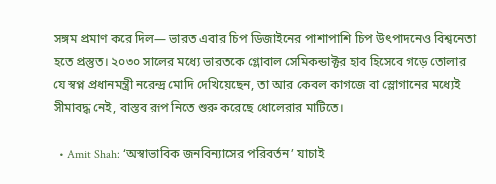সঙ্গম প্রমাণ করে দিল— ভারত এবার চিপ ডিজাইনের পাশাপাশি চিপ উৎপাদনেও বিশ্বনেতা হতে প্রস্তুত। ২০৩০ সালের মধ্যে ভারতকে গ্লোবাল সেমিকন্ডাক্টর হাব হিসেবে গড়ে তোলার যে স্বপ্ন প্রধানমন্ত্রী নরেন্দ্র মোদি দেখিয়েছেন, তা আর কেবল কাগজে বা স্লোগানের মধ্যেই সীমাবদ্ধ নেই, বাস্তব রূপ নিতে শুরু করেছে ধোলেরার মাটিতে।

  • Amit Shah: ‘অস্বাভাবিক জনবিন্যাসের পরিবর্তন’ যাচাই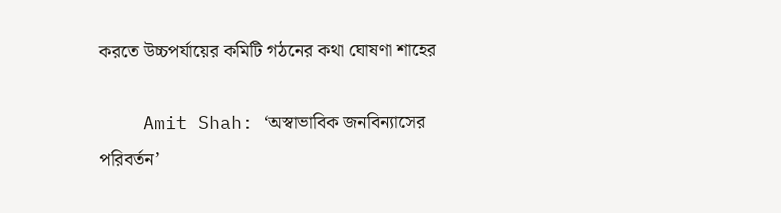করতে উচ্চপর্যায়ের কমিটি গঠনের কথা ঘোষণা শাহের

    Amit Shah: ‘অস্বাভাবিক জনবিন্যাসের পরিবর্তন’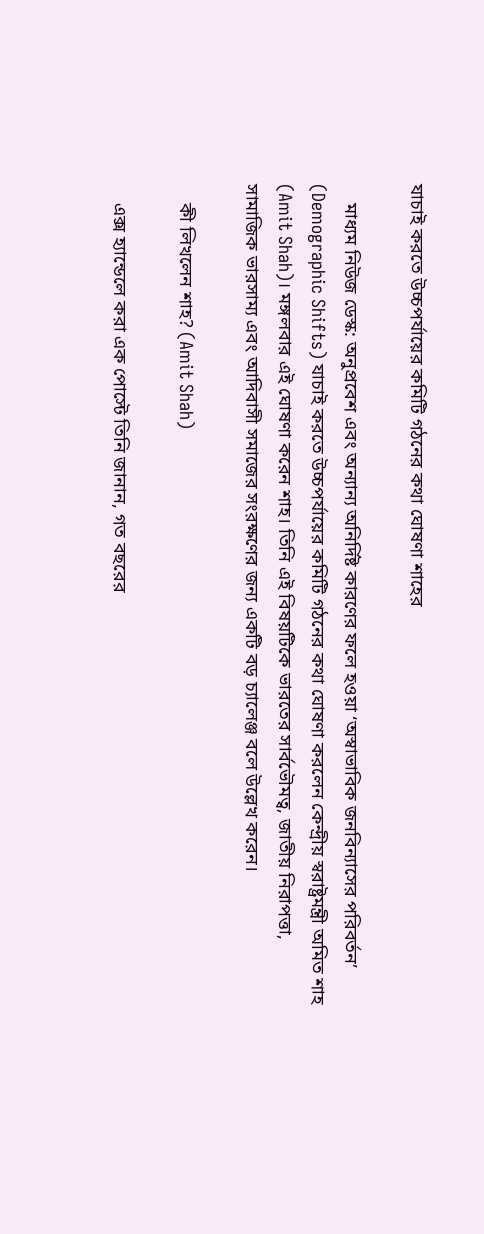যাচাই করতে উচ্চপর্যায়ের কমিটি গঠনের কথা ঘোষণা শাহের

    মাধ্যম নিউজ ডেস্ক: অনুপ্রবেশ এবং অন্যান্য অনির্দিষ্ট কারণের ফলে হওয়া ‘অস্বাভাবিক জনবিন্যাসের পরিবর্তন’ (Demographic Shifts) যাচাই করতে উচ্চপর্যায়ের কমিটি গঠনের কথা ঘোষণা করলেন কেন্দ্রীয় স্বরাষ্ট্রমন্ত্রী অমিত শাহ (Amit Shah)। মঙ্গলবার এই ঘোষণা করেন শাহ। তিনি এই বিষয়টিকে ভারতের সার্বভৌমত্ব, জাতীয় নিরাপত্তা, সামাজিক ভারসাম্য এবং আদিবাসী সমাজের সংরক্ষণের জন্য একটি বড় চ্যালেঞ্জ বলে উল্লেখ করেন।

    কী লিখলেন শাহ? (Amit Shah)

    এক্স হ্যান্ডেলে করা এক পোস্টে তিনি জানান, গত বছরের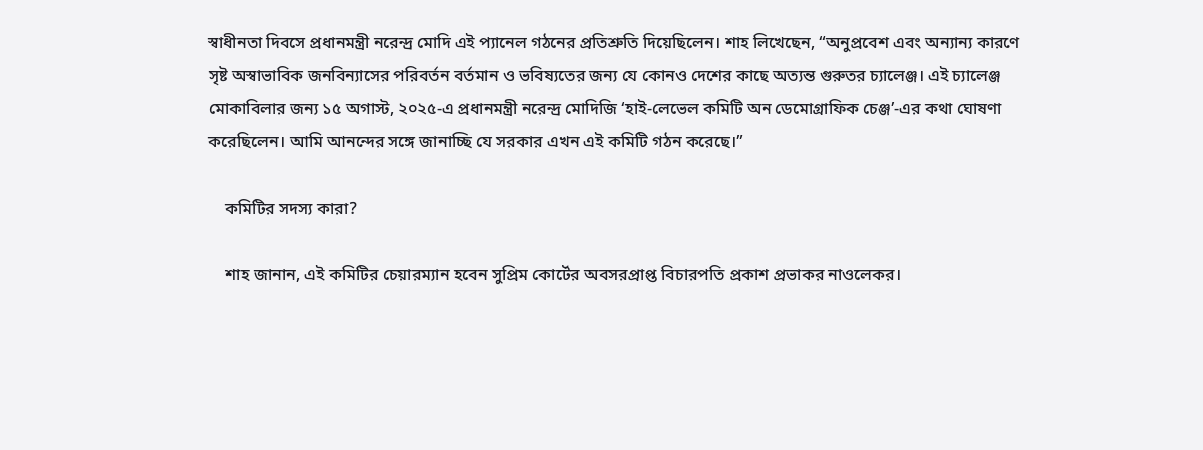স্বাধীনতা দিবসে প্রধানমন্ত্রী নরেন্দ্র মোদি এই প্যানেল গঠনের প্রতিশ্রুতি দিয়েছিলেন। শাহ লিখেছেন, “অনুপ্রবেশ এবং অন্যান্য কারণে সৃষ্ট অস্বাভাবিক জনবিন্যাসের পরিবর্তন বর্তমান ও ভবিষ্যতের জন্য যে কোনও দেশের কাছে অত্যন্ত গুরুতর চ্যালেঞ্জ। এই চ্যালেঞ্জ মোকাবিলার জন্য ১৫ অগাস্ট, ২০২৫-এ প্রধানমন্ত্রী নরেন্দ্র মোদিজি ‘হাই-লেভেল কমিটি অন ডেমোগ্রাফিক চেঞ্জ’-এর কথা ঘোষণা করেছিলেন। আমি আনন্দের সঙ্গে জানাচ্ছি যে সরকার এখন এই কমিটি গঠন করেছে।”

    কমিটির সদস্য কারা?

    শাহ জানান, এই কমিটির চেয়ারম্যান হবেন সুপ্রিম কোর্টের অবসরপ্রাপ্ত বিচারপতি প্রকাশ প্রভাকর নাওলেকর।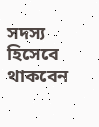সদস্য হিসেবে থাকবেন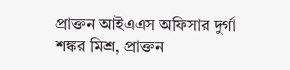প্রাক্তন আইএএস অফিসার দুর্গা শঙ্কর মিশ্র, প্রাক্তন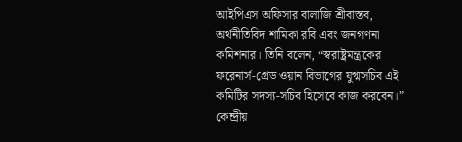আইপিএস অফিসার বালাজি শ্রীবাস্তব, অর্থনীতিবিদ শামিকা রবি এবং জনগণনা কমিশনার। তিনি বলেন, “স্বরাষ্ট্রমন্ত্রকের ফরেনার্স-গ্রেড ওয়ান বিভাগের যুগ্মসচিব এই কমিটির সদস্য-সচিব হিসেবে কাজ করবেন।” কেন্দ্রীয়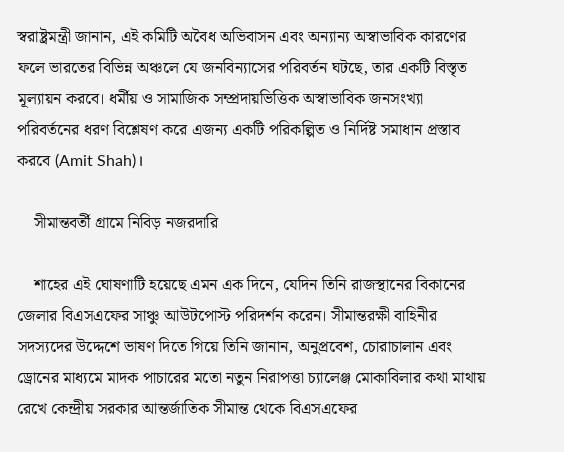স্বরাষ্ট্রমন্ত্রী জানান, এই কমিটি অবৈধ অভিবাসন এবং অন্যান্য অস্বাভাবিক কারণের ফলে ভারতের বিভিন্ন অঞ্চলে যে জনবিন্যাসের পরিবর্তন ঘটছে, তার একটি বিস্তৃত মূল্যায়ন করবে। ধর্মীয় ও সামাজিক সম্প্রদায়ভিত্তিক অস্বাভাবিক জনসংখ্যা পরিবর্তনের ধরণ বিশ্লেষণ করে এজন্য একটি পরিকল্পিত ও নির্দিষ্ট সমাধান প্রস্তাব করবে (Amit Shah)।

    সীমান্তবর্তী গ্রামে নিবিড় নজরদারি

    শাহের এই ঘোষণাটি হয়েছে এমন এক দিনে, যেদিন তিনি রাজস্থানের বিকানের জেলার বিএসএফের সাঞ্চু আউটপোস্ট পরিদর্শন করেন। সীমান্তরক্ষী বাহিনীর সদস্যদের উদ্দেশে ভাষণ দিতে গিয়ে তিনি জানান, অনুপ্রবেশ, চোরাচালান এবং ড্রোনের মাধ্যমে মাদক পাচারের মতো নতুন নিরাপত্তা চ্যালেঞ্জ মোকাবিলার কথা মাথায় রেখে কেন্দ্রীয় সরকার আন্তর্জাতিক সীমান্ত থেকে বিএসএফের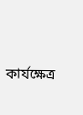কার্যক্ষেত্র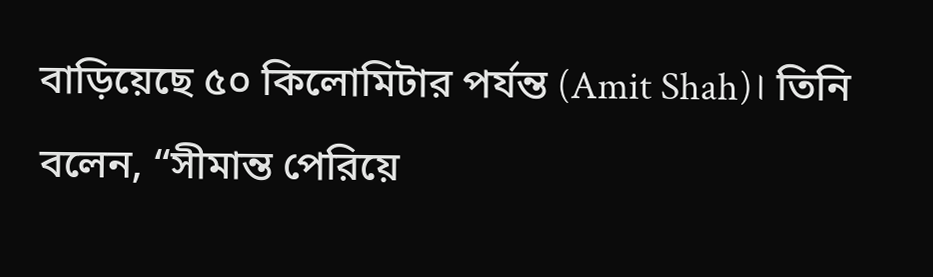বাড়িয়েছে ৫০ কিলোমিটার পর্যন্ত (Amit Shah)। তিনি বলেন, “সীমান্ত পেরিয়ে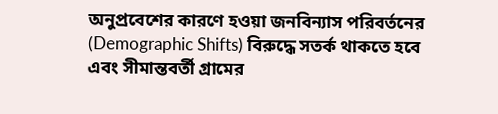অনুপ্রবেশের কারণে হওয়া জনবিন্যাস পরিবর্তনের (Demographic Shifts) বিরুদ্ধে সতর্ক থাকতে হবে এবং সীমান্তবর্তী গ্রামের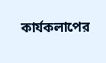কার্যকলাপের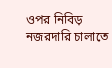ওপর নিবিড় নজরদারি চালাতে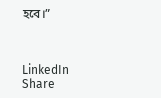হবে।”



LinkedIn
Share